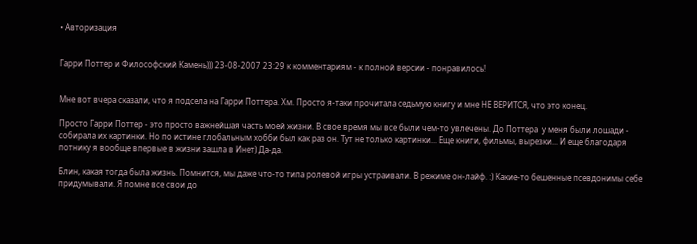• Авторизация


Гарри Поттер и Философский Камень))) 23-08-2007 23:29 к комментариям - к полной версии - понравилось!


Мне вот вчера сказали, что я подсела на Гарри Поттера. Хм. Просто я-таки прочитала седьмую книгу и мне НЕ ВЕРИТСЯ, что это конец.

Просто Гарри Поттер - это просто важнейшая часть моей жизни. В свое время мы все были чем-то увлечены. До Поттера  у меня были лошади - собирала их картинки. Но по истине глобальным хобби был как раз он. Тут не только картинки... Еще книги, фильмы, вырезки... И еще благодаря потнику я вообще впервые в жизни зашла в Инет) Да-да.

Блин, какая тогда была жизнь. Помнится, мы даже что-то типа ролевой игры устраивали. В режиме он-лайф. :) Какие-то бешенные псевдонимы себе придумывали. Я помне все свои до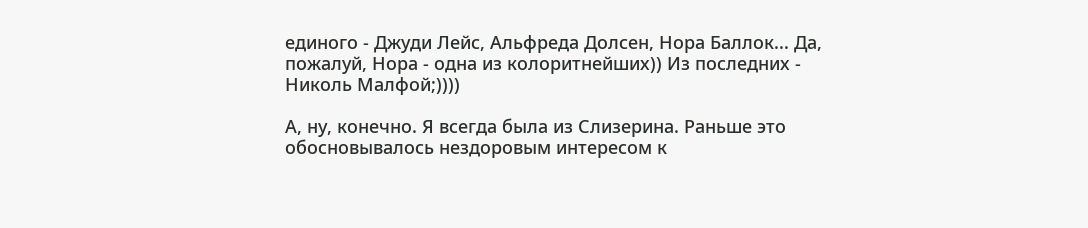единого - Джуди Лейс, Альфреда Долсен, Нора Баллок... Да, пожалуй, Нора - одна из колоритнейших)) Из последних - Николь Малфой;))))

А, ну, конечно. Я всегда была из Слизерина. Раньше это обосновывалось нездоровым интересом к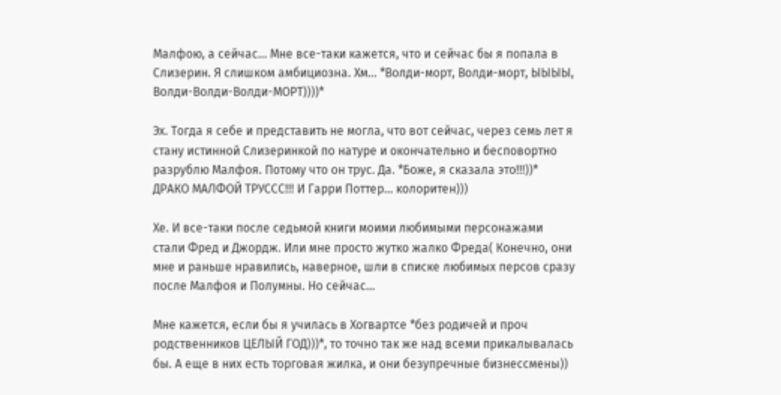Малфою, а сейчас... Мне все-таки кажется, что и сейчас бы я попала в Слизерин. Я слишком амбициозна. Хм... *Волди-морт, Волди-морт, ЫЫЫЫ, Волди-Волди-Волди-МОРТ))))*

Эх. Тогда я себе и представить не могла, что вот сейчас, через семь лет я стану истинной Слизеринкой по натуре и окончательно и бесповортно разрублю Малфоя. Потому что он трус. Да. *Боже, я сказала это!!!))* ДРАКО МАЛФОЙ ТРУССС!!! И Гарри Поттер... колоритен)))

Хе. И все-таки после седьмой книги моими любимыми персонажами стали Фред и Джордж. Или мне просто жутко жалко Фреда( Конечно, они мне и раньше нравились, наверное, шли в списке любимых персов сразу после Малфоя и Полумны. Но сейчас...

Мне кажется, если бы я училась в Хогвартсе *без родичей и проч родственников ЦЕЛЫЙ ГОД)))*, то точно так же над всеми прикалывалась бы. А еще в них есть торговая жилка, и они безупречные бизнессмены))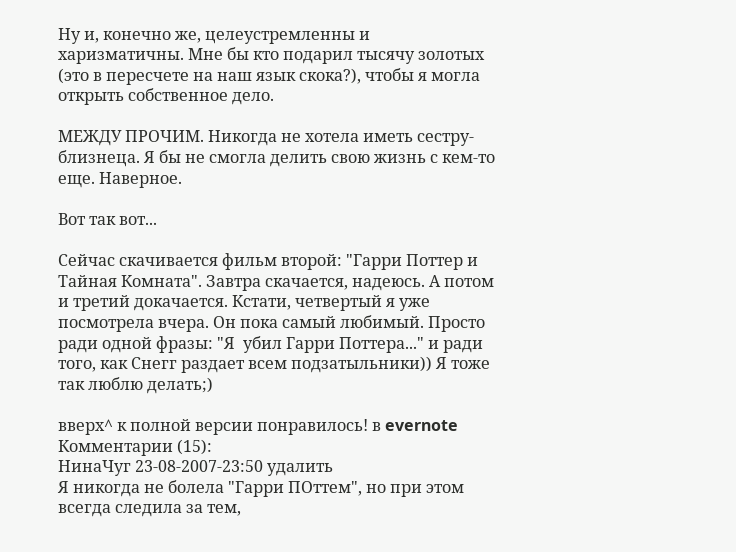Ну и, конечно же, целеустремленны и харизматичны. Мне бы кто подарил тысячу золотых (это в пересчете на наш язык скока?), чтобы я могла открыть собственное дело.

МЕЖДУ ПРОЧИМ. Никогда не хотела иметь сестру-близнеца. Я бы не смогла делить свою жизнь с кем-то еще. Наверное.

Вот так вот...

Сейчас скачивается фильм второй: "Гарри Поттер и Тайная Комната". Завтра скачается, надеюсь. А потом и третий докачается. Кстати, четвертый я уже посмотрела вчера. Он пока самый любимый. Просто ради одной фразы: "Я  убил Гарри Поттера..." и ради того, как Снегг раздает всем подзатыльники)) Я тоже так люблю делать;)

вверх^ к полной версии понравилось! в evernote
Комментарии (15):
НинаЧуг 23-08-2007-23:50 удалить
Я никогда не болела "Гарри ПОттем", но при этом всегда следила за тем,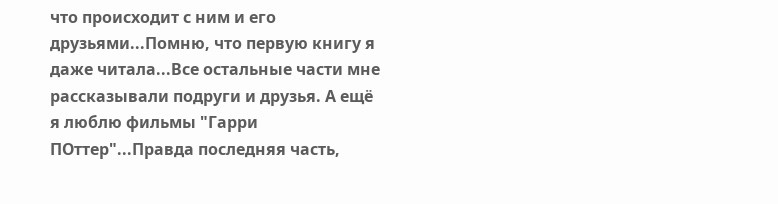что происходит с ним и его друзьями...Помню, что первую книгу я даже читала...Все остальные части мне рассказывали подруги и друзья. А ещё я люблю фильмы "Гарри ПОттер"...Правда последняя часть,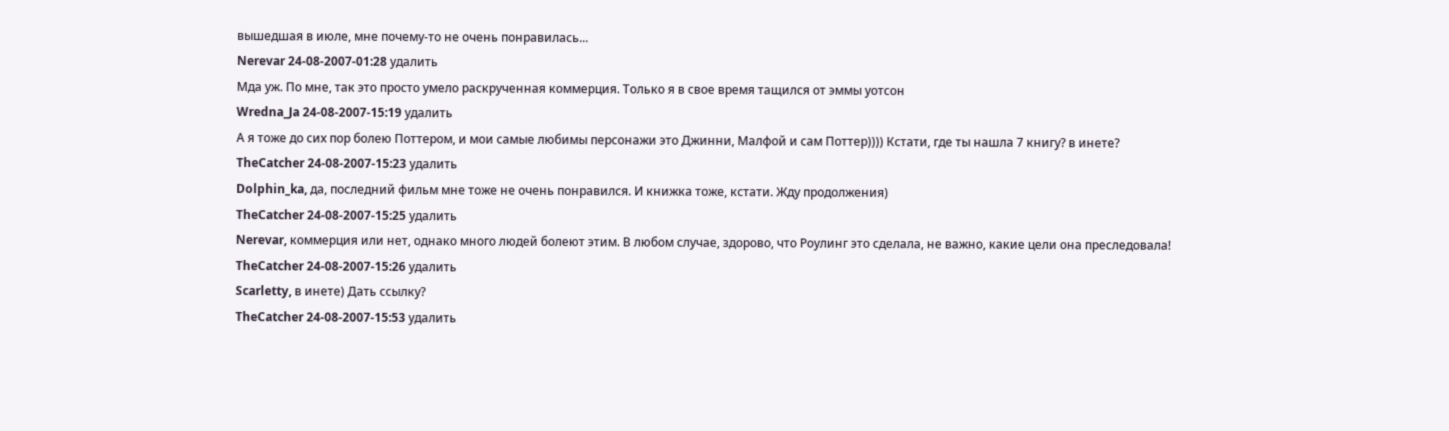вышедшая в июле, мне почему-то не очень понравилась...
Nerevar 24-08-2007-01:28 удалить
Мда уж. По мне, так это просто умело раскрученная коммерция. Только я в свое время тащился от эммы уотсон
Wredna_Ja 24-08-2007-15:19 удалить
А я тоже до сих пор болею Поттером, и мои самые любимы персонажи это Джинни, Малфой и сам Поттер)))) Кстати, где ты нашла 7 книгу? в инете?
TheCatcher 24-08-2007-15:23 удалить
Dolphin_ka, да, последний фильм мне тоже не очень понравился. И книжка тоже, кстати. Жду продолжения)
TheCatcher 24-08-2007-15:25 удалить
Nerevar, коммерция или нет, однако много людей болеют этим. В любом случае, здорово, что Роулинг это сделала, не важно, какие цели она преследовала!
TheCatcher 24-08-2007-15:26 удалить
Scarletty, в инете) Дать ссылку?
TheCatcher 24-08-2007-15:53 удалить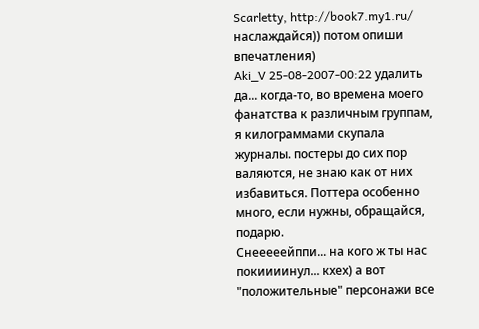Scarletty, http://book7.my1.ru/ наслаждайся)) потом опиши впечатления)
Aki_V 25-08-2007-00:22 удалить
да... когда-то, во времена моего фанатства к различным группам, я килограммами скупала журналы. постеры до сих пор валяются, не знаю как от них избавиться. Поттера особенно много, если нужны, обращайся, подарю.
Снееееейппи... на кого ж ты нас покиииинул... кхех) а вот "положительные" персонажи все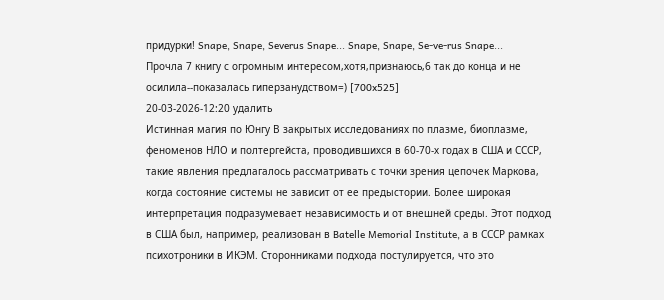придурки! Snape, Snape, Severus Snape... Snape, Snape, Se-ve-rus Snape...
Прочла 7 книгу с огромным интересом,хотя,признаюсь,6 так до конца и не осилила--показалась гиперзанудством=) [700x525]
20-03-2026-12:20 удалить
Истинная магия по Юнгу В закрытых исследованиях по плазме, биоплазме, феноменов НЛО и полтергейста, проводившихся в 60-70-х годах в США и СССР, такие явления предлагалось рассматривать с точки зрения цепочек Маркова, когда состояние системы не зависит от ее предыстории. Более широкая интерпретация подразумевает независимость и от внешней среды. Этот подход в США был, например, реализован в Batelle Memorial Institute, а в СССР рамках психотроники в ИКЭМ. Сторонниками подхода постулируется, что это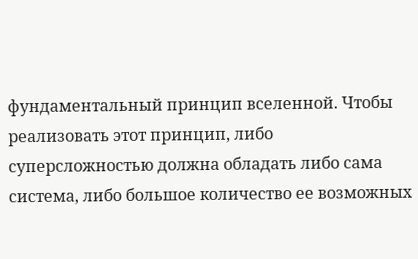фундаментальный принцип вселенной. Чтобы реализовать этот принцип, либо суперсложностью должна обладать либо сама система, либо большое количество ее возможных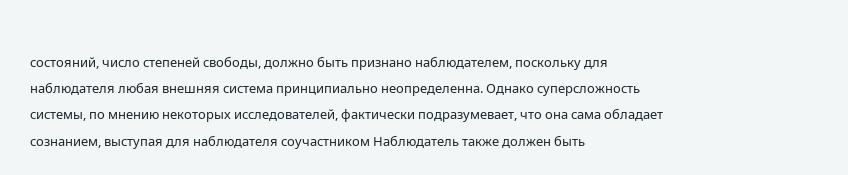состояний, число степеней свободы, должно быть признано наблюдателем, поскольку для наблюдателя любая внешняя система принципиально неопределенна. Однако суперсложность системы, по мнению некоторых исследователей, фактически подразумевает, что она сама обладает сознанием, выступая для наблюдателя соучастником Наблюдатель также должен быть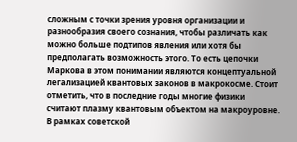сложным с точки зрения уровня организации и разнообразия своего сознания, чтобы различать как можно больше подтипов явления или хотя бы предполагать возможность этого. То есть цепочки Маркова в этом понимании являются концептуальной легализацией квантовых законов в макрокосме. Стоит отметить, что в последние годы многие физики считают плазму квантовым объектом на макроуровне. В рамках советской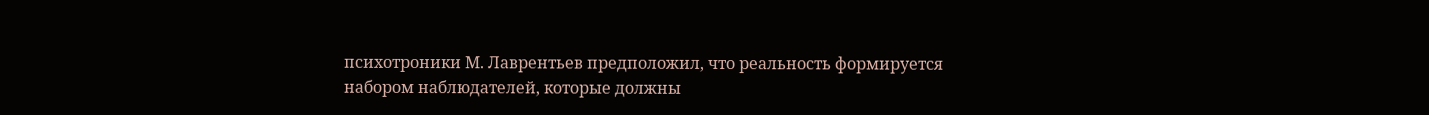психотроники М. Лаврентьев предположил, что реальность формируется набором наблюдателей, которые должны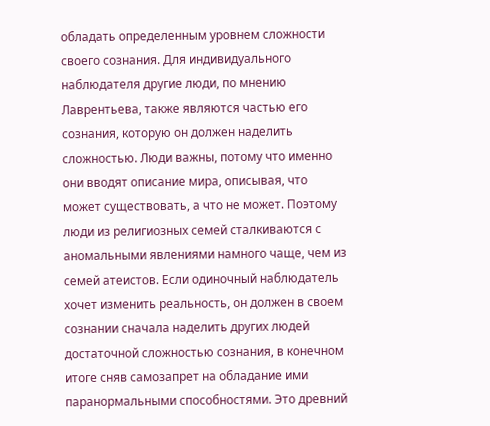обладать определенным уровнем сложности своего сознания. Для индивидуального наблюдателя другие люди, по мнению Лаврентьева, также являются частью его сознания, которую он должен наделить сложностью. Люди важны, потому что именно они вводят описание мира, описывая, что может существовать, а что не может. Поэтому люди из религиозных семей сталкиваются с аномальными явлениями намного чаще, чем из семей атеистов. Если одиночный наблюдатель хочет изменить реальность, он должен в своем сознании сначала наделить других людей достаточной сложностью сознания, в конечном итоге сняв самозапрет на обладание ими паранормальными способностями. Это древний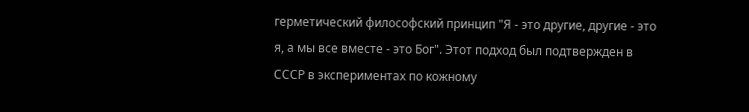герметический философский принцип "Я - это другие, другие - это я, а мы все вместе - это Бог". Этот подход был подтвержден в СССР в экспериментах по кожному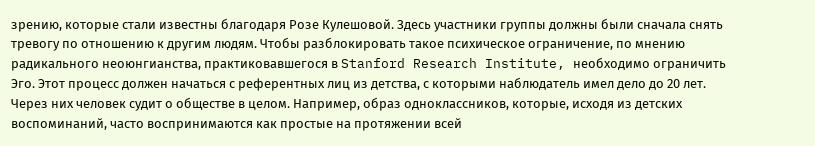зрению, которые стали известны благодаря Розе Кулешовой. Здесь участники группы должны были сначала снять тревогу по отношению к другим людям. Чтобы разблокировать такое психическое ограничение, по мнению радикального неоюнгианства, практиковавшегося в Stanford Research Institute, необходимо ограничить Эго. Этот процесс должен начаться с референтных лиц из детства, с которыми наблюдатель имел дело до 20 лет. Через них человек судит о обществе в целом. Например, образ одноклассников, которые, исходя из детских воспоминаний, часто воспринимаются как простые на протяжении всей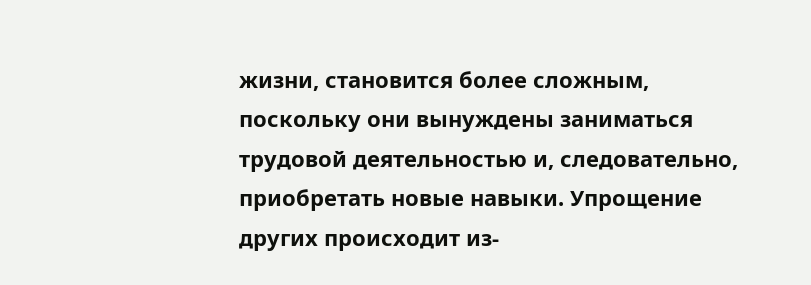жизни, становится более сложным, поскольку они вынуждены заниматься трудовой деятельностью и, следовательно, приобретать новые навыки. Упрощение других происходит из-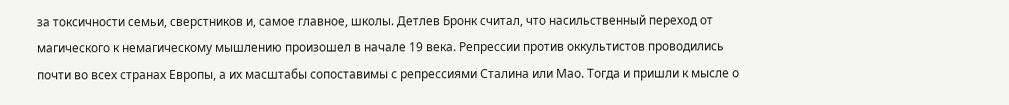за токсичности семьи, сверстников и, самое главное, школы. Детлев Бронк считал, что насильственный переход от магического к немагическому мышлению произошел в начале 19 века. Репрессии против оккультистов проводились почти во всех странах Европы, а их масштабы сопоставимы с репрессиями Сталина или Мао. Тогда и пришли к мысле о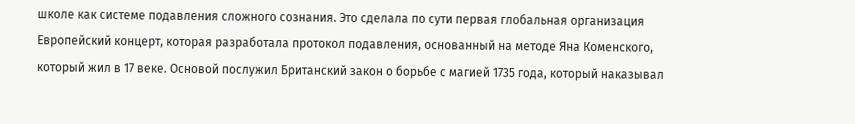школе как системе подавления сложного сознания. Это сделала по сути первая глобальная организация Европейский концерт, которая разработала протокол подавления, основанный на методе Яна Коменского, который жил в 17 веке. Основой послужил Британский закон о борьбе с магией 1735 года, который наказывал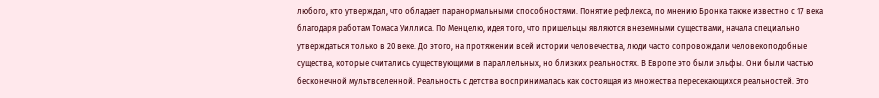любого, кто утверждал, что обладает паранормальными способностями. Понятие рефлекса, по мнению Бронка также известно с 17 века благодаря работам Томаса Уиллиса. По Менцелю, идея того, что пришельцы являются внеземными существами, начала специально утверждаться только в 20 веке. До этого, на протяжении всей истории человечества, люди часто сопровождали человекоподобные существа, которые считались существующими в параллельных, но близких реальностях. В Европе это были эльфы. Они были частью бесконечной мультвселенной. Реальность с детства воспринималась как состоящая из множества пересекающихся реальностей. Это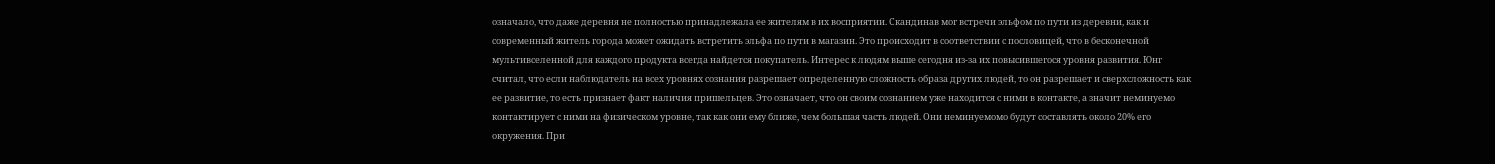означало, что даже деревня не полностью принадлежала ее жителям в их восприятии. Скандинав мог встречи эльфом по пути из деревни, как и современный житель города может ожидать встретить эльфа по пути в магазин. Это происходит в соответствии с пословицей, что в бесконечной мультивселенной для каждого продукта всегда найдется покупатель. Интерес к людям выше сегодня из-за их повысившегося уровня развития. Юнг считал, что если наблюдатель на всех уровнях сознания разрешает определенную сложность образа других людей, то он разрешает и сверхсложность как ее развитие, то есть признает факт наличия пришельцев. Это означает, что он своим сознанием уже находится с ними в контакте, а значит неминуемо контактирует с ними на физическом уровне, так как они ему ближе, чем большая часть людей. Они неминуемомо будут составлять около 20% его окружения. При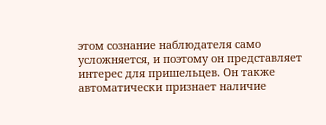этом сознание наблюдателя само усложняется, и поэтому он представляет интерес для пришельцев. Он также автоматически признает наличие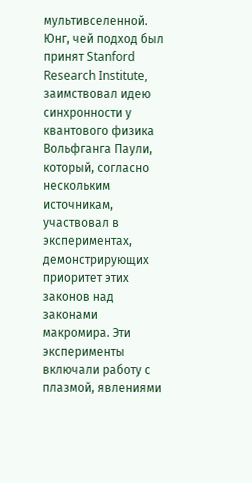мультивселенной. Юнг, чей подход был принят Stanford Research Institute, заимствовал идею синхронности у квантового физика Вольфганга Паули, который, согласно нескольким источникам, участвовал в экспериментах, демонстрирующих приоритет этих законов над законами макромира. Эти эксперименты включали работу с плазмой, явлениями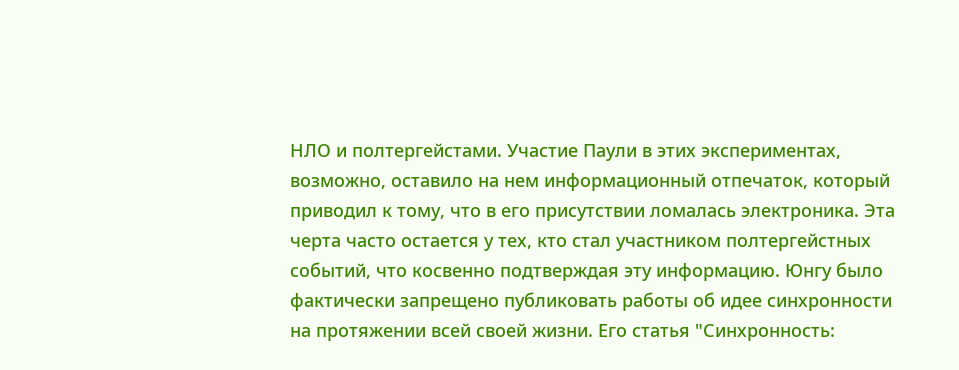НЛО и полтергейстами. Участие Паули в этих экспериментах, возможно, оставило на нем информационный отпечаток, который приводил к тому, что в его присутствии ломалась электроника. Эта черта часто остается у тех, кто стал участником полтергейстных событий, что косвенно подтверждая эту информацию. Юнгу было фактически запрещено публиковать работы об идее синхронности на протяжении всей своей жизни. Его статья "Синхронность: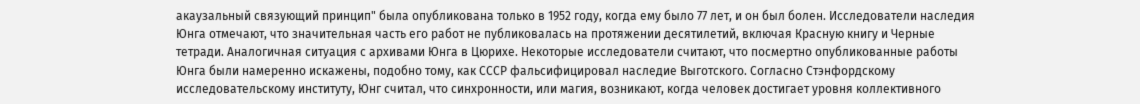акаузальный связующий принцип" была опубликована только в 1952 году, когда ему было 77 лет, и он был болен. Исследователи наследия Юнга отмечают, что значительная часть его работ не публиковалась на протяжении десятилетий, включая Красную книгу и Черные тетради. Аналогичная ситуация с архивами Юнга в Цюрихе. Некоторые исследователи считают, что посмертно опубликованные работы Юнга были намеренно искажены, подобно тому, как СССР фальсифицировал наследие Выготского. Согласно Стэнфордскому исследовательскому институту, Юнг считал, что синхронности, или магия, возникают, когда человек достигает уровня коллективного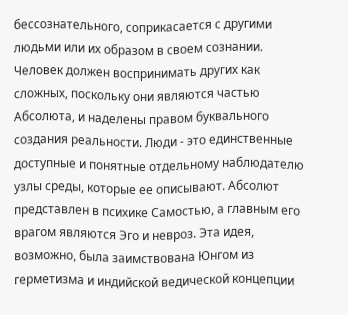бессознательного, соприкасается с другими людьми или их образом в своем сознании. Человек должен воспринимать других как сложных, поскольку они являются частью Абсолюта, и наделены правом буквального создания реальности. Люди - это единственные доступные и понятные отдельному наблюдателю узлы среды, которые ее описывают. Абсолют представлен в психике Самостью, а главным его врагом являются Эго и невроз. Эта идея, возможно, была заимствована Юнгом из герметизма и индийской ведической концепции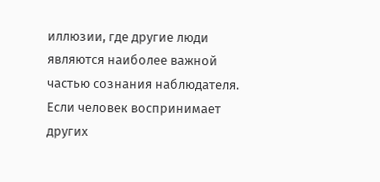иллюзии, где другие люди являются наиболее важной частью сознания наблюдателя. Если человек воспринимает других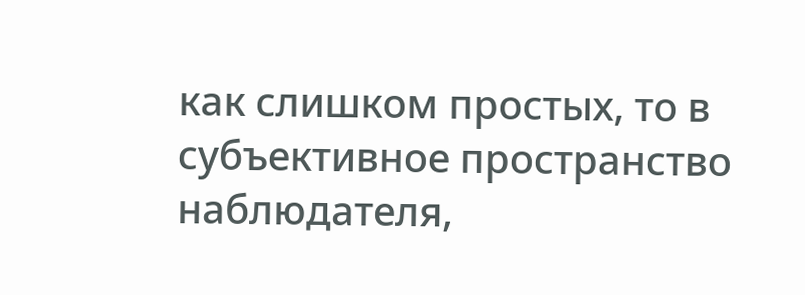как слишком простых, то в субъективное пространство наблюдателя,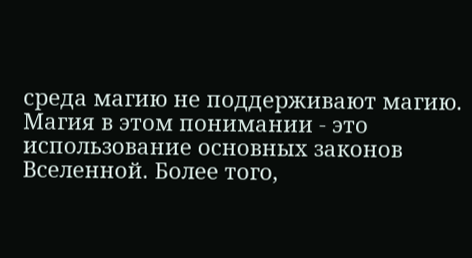среда магию не поддерживают магию. Магия в этом понимании - это использование основных законов Вселенной. Более того,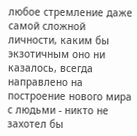любое стремление даже самой сложной личности, каким бы экзотичным оно ни казалось, всегда направлено на построение нового мира с людьми - никто не захотел бы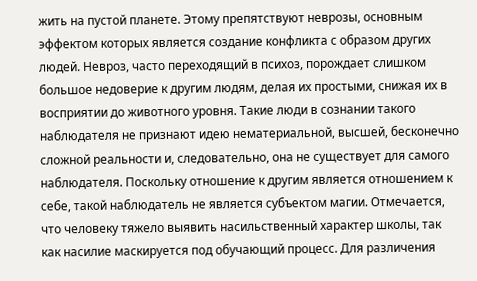жить на пустой планете. Этому препятствуют неврозы, основным эффектом которых является создание конфликта с образом других людей. Невроз, часто переходящий в психоз, порождает слишком большое недоверие к другим людям, делая их простыми, снижая их в восприятии до животного уровня. Такие люди в сознании такого наблюдателя не признают идею нематериальной, высшей, бесконечно сложной реальности и, следовательно, она не существует для самого наблюдателя. Поскольку отношение к другим является отношением к себе, такой наблюдатель не является субъектом магии. Отмечается, что человеку тяжело выявить насильственный характер школы, так как насилие маскируется под обучающий процесс. Для различения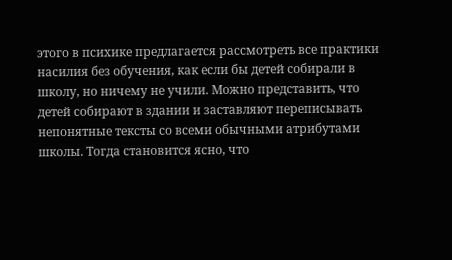этого в психике предлагается рассмотреть все практики насилия без обучения, как если бы детей собирали в школу, но ничему не учили. Можно представить, что детей собирают в здании и заставляют переписывать непонятные тексты со всеми обычными атрибутами школы. Тогда становится ясно, что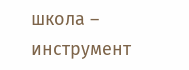школа – инструмент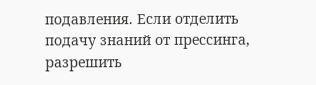подавления. Если отделить подачу знаний от прессинга, разрешить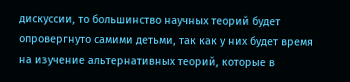дискуссии, то большинство научных теорий будет опровергнуто самими детьми, так как у них будет время на изучение альтернативных теорий, которые в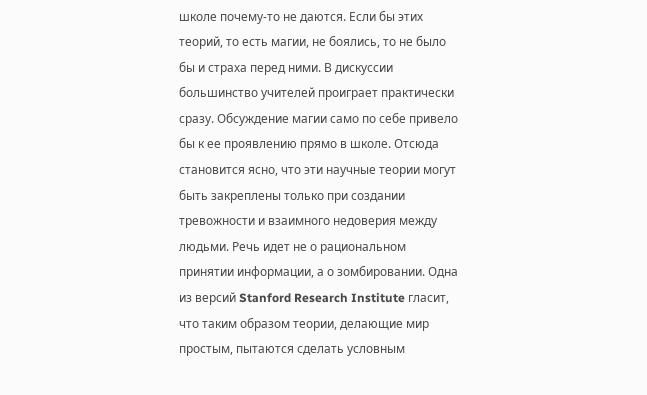школе почему-то не даются. Если бы этих теорий, то есть магии, не боялись, то не было бы и страха перед ними. В дискуссии большинство учителей проиграет практически сразу. Обсуждение магии само по себе привело бы к ее проявлению прямо в школе. Отсюда становится ясно, что эти научные теории могут быть закреплены только при создании тревожности и взаимного недоверия между людьми. Речь идет не о рациональном принятии информации, а о зомбировании. Одна из версий Stanford Research Institute гласит, что таким образом теории, делающие мир простым, пытаются сделать условным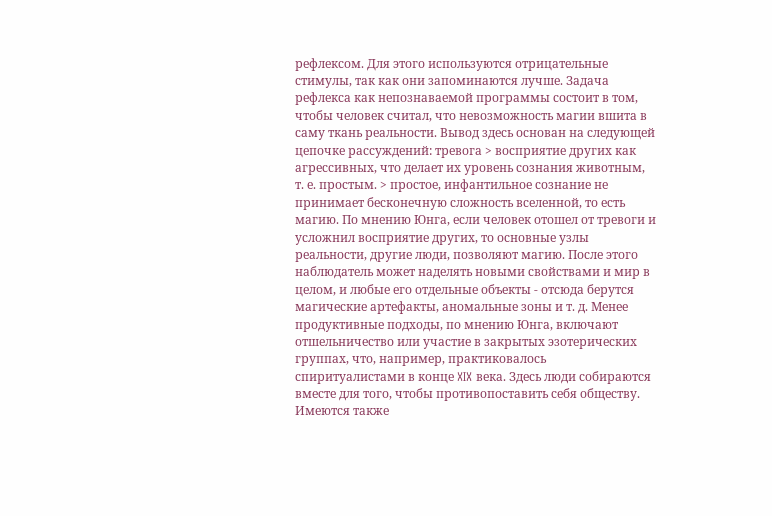рефлексом. Для этого используются отрицательные стимулы, так как они запоминаются лучше. Задача рефлекса как непознаваемой программы состоит в том, чтобы человек считал, что невозможность магии вшита в саму ткань реальности. Вывод здесь основан на следующей цепочке рассуждений: тревога > восприятие других как агрессивных, что делает их уровень сознания животным, т. е. простым. > простое, инфантильное сознание не принимает бесконечную сложность вселенной, то есть магию. По мнению Юнга, если человек отошел от тревоги и усложнил восприятие других, то основные узлы реальности, другие люди, позволяют магию. После этого наблюдатель может наделять новыми свойствами и мир в целом, и любые его отдельные объекты - отсюда берутся магические артефакты, аномальные зоны и т. д. Менее продуктивные подходы, по мнению Юнга, включают отшельничество или участие в закрытых эзотерических группах, что, например, практиковалось спиритуалистами в конце XIX века. Здесь люди собираются вместе для того, чтобы противопоставить себя обществу. Имеются также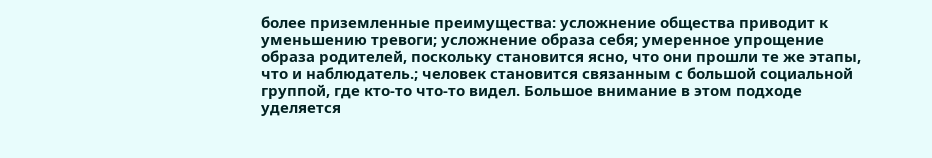более приземленные преимущества: усложнение общества приводит к уменьшению тревоги; усложнение образа себя; умеренное упрощение образа родителей, поскольку становится ясно, что они прошли те же этапы, что и наблюдатель.; человек становится связанным с большой социальной группой, где кто-то что-то видел. Большое внимание в этом подходе уделяется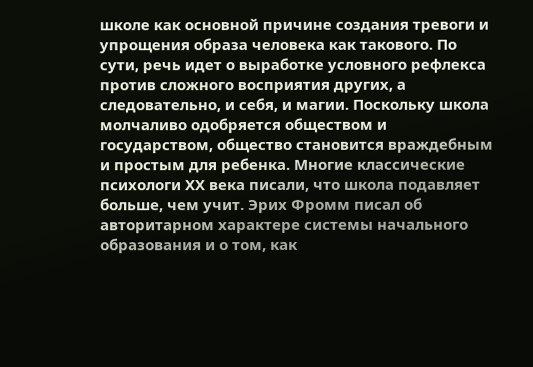школе как основной причине создания тревоги и упрощения образа человека как такового. По сути, речь идет о выработке условного рефлекса против сложного восприятия других, а следовательно, и себя, и магии. Поскольку школа молчаливо одобряется обществом и государством, общество становится враждебным и простым для ребенка. Многие классические психологи XX века писали, что школа подавляет больше, чем учит. Эрих Фромм писал об авторитарном характере системы начального образования и о том, как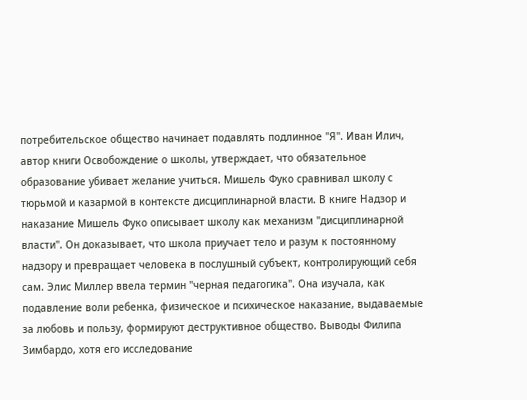потребительское общество начинает подавлять подлинное "Я". Иван Илич, автор книги Освобождение о школы, утверждает, что обязательное образование убивает желание учиться. Мишель Фуко сравнивал школу с тюрьмой и казармой в контексте дисциплинарной власти. В книге Надзор и наказание Мишель Фуко описывает школу как механизм "дисциплинарной власти". Он доказывает, что школа приучает тело и разум к постоянному надзору и превращает человека в послушный субъект, контролирующий себя сам. Элис Миллер ввела термин "черная педагогика". Она изучала, как подавление воли ребенка, физическое и психическое наказание, выдаваемые за любовь и пользу, формируют деструктивное общество. Выводы Филипа Зимбардо, хотя его исследование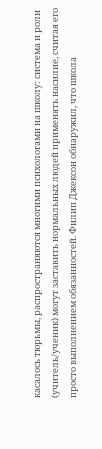касалось тюрьмы, распространяются многими психологами на школу: система и роли (учитель/ученик) могут заставить нормальных людей применять насилие, считая его просто выполнением обязанностей. Филип Джексон обнаружил, что школа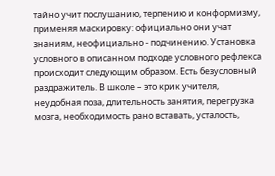тайно учит послушанию, терпению и конформизму, применяя маскировку: официально они учат знаниям, неофициально - подчинению. Установка условного в описанном подходе условного рефлекса происходит следующим образом. Есть безусловный раздражитель. В школе – это крик учителя, неудобная поза, длительность занятия, перегрузка мозга, необходимость рано вставать, усталость,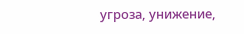угроза, унижение,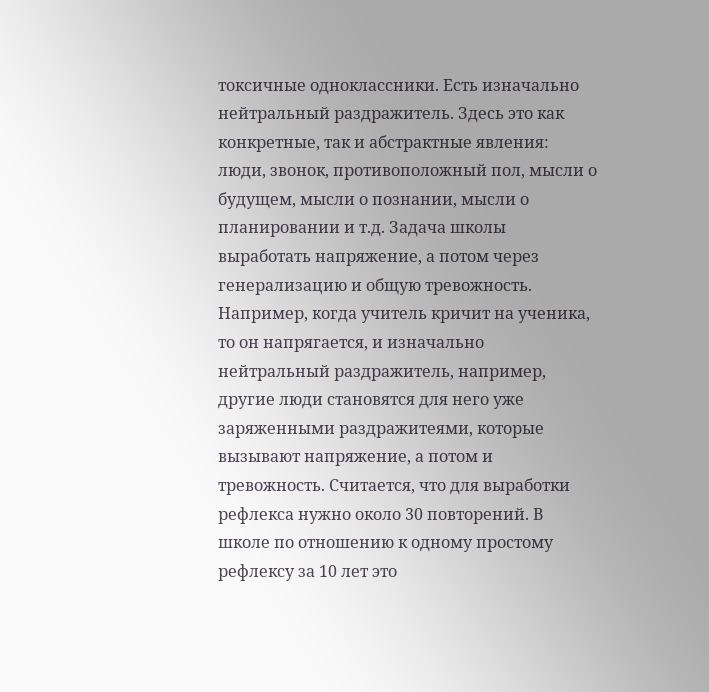токсичные одноклассники. Есть изначально нейтральный раздражитель. Здесь это как конкретные, так и абстрактные явления: люди, звонок, противоположный пол, мысли о будущем, мысли о познании, мысли о планировании и т.д. Задача школы выработать напряжение, а потом через генерализацию и общую тревожность. Например, когда учитель кричит на ученика, то он напрягается, и изначально нейтральный раздражитель, например, другие люди становятся для него уже заряженными раздражитеями, которые вызывают напряжение, а потом и тревожность. Считается, что для выработки рефлекса нужно около 30 повторений. В школе по отношению к одному простому рефлексу за 10 лет это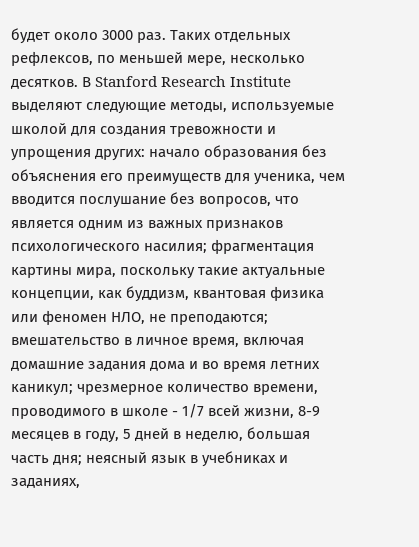будет около 3000 раз. Таких отдельных рефлексов, по меньшей мере, несколько десятков. В Stanford Research Institute выделяют следующие методы, используемые школой для создания тревожности и упрощения других: начало образования без объяснения его преимуществ для ученика, чем вводится послушание без вопросов, что является одним из важных признаков психологического насилия; фрагментация картины мира, поскольку такие актуальные концепции, как буддизм, квантовая физика или феномен НЛО, не преподаются; вмешательство в личное время, включая домашние задания дома и во время летних каникул; чрезмерное количество времени, проводимого в школе - 1/7 всей жизни, 8-9 месяцев в году, 5 дней в неделю, большая часть дня; неясный язык в учебниках и заданиях,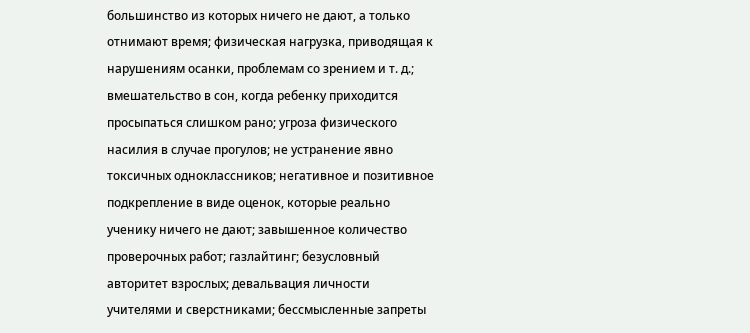большинство из которых ничего не дают, а только отнимают время; физическая нагрузка, приводящая к нарушениям осанки, проблемам со зрением и т. д.; вмешательство в сон, когда ребенку приходится просыпаться слишком рано; угроза физического насилия в случае прогулов; не устранение явно токсичных одноклассников; негативное и позитивное подкрепление в виде оценок, которые реально ученику ничего не дают; завышенное количество проверочных работ; газлайтинг; безусловный авторитет взрослых; девальвация личности учителями и сверстниками; бессмысленные запреты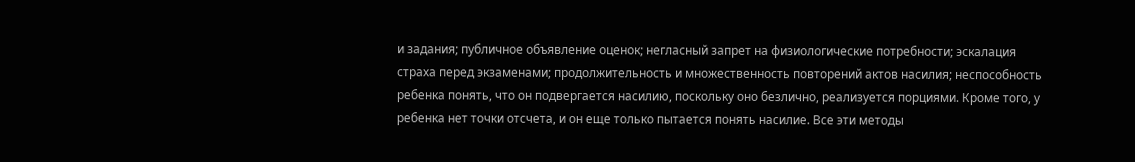и задания; публичное объявление оценок; негласный запрет на физиологические потребности; эскалация страха перед экзаменами; продолжительность и множественность повторений актов насилия; неспособность ребенка понять, что он подвергается насилию, поскольку оно безлично, реализуется порциями. Кроме того, у ребенка нет точки отсчета, и он еще только пытается понять насилие. Все эти методы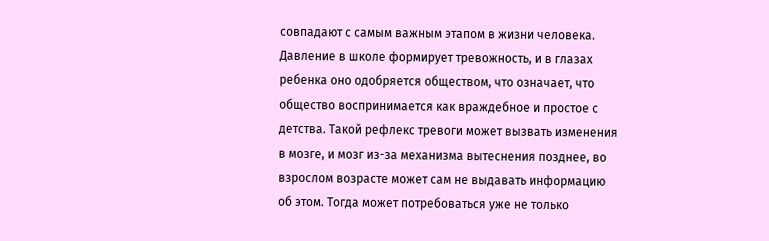совпадают с самым важным этапом в жизни человека. Давление в школе формирует тревожность, и в глазах ребенка оно одобряется обществом, что означает, что общество воспринимается как враждебное и простое с детства. Такой рефлекс тревоги может вызвать изменения в мозге, и мозг из-за механизма вытеснения позднее, во взрослом возрасте может сам не выдавать информацию об этом. Тогда может потребоваться уже не только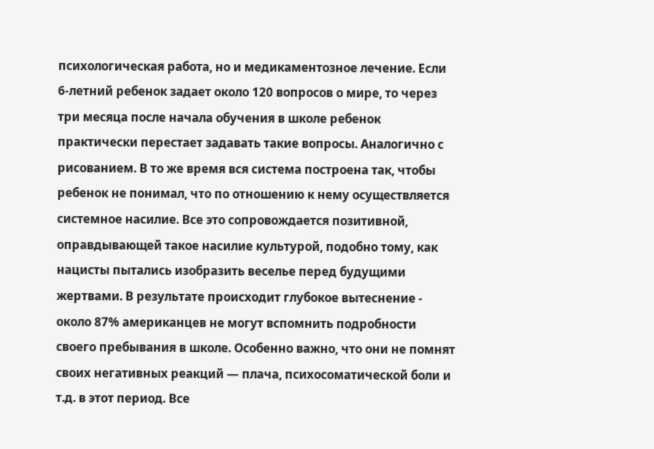психологическая работа, но и медикаментозное лечение. Если 6-летний ребенок задает около 120 вопросов о мире, то через три месяца после начала обучения в школе ребенок практически перестает задавать такие вопросы. Аналогично с рисованием. В то же время вся система построена так, чтобы ребенок не понимал, что по отношению к нему осуществляется системное насилие. Все это сопровождается позитивной, оправдывающей такое насилие культурой, подобно тому, как нацисты пытались изобразить веселье перед будущими жертвами. В результате происходит глубокое вытеснение - около 87% американцев не могут вспомнить подробности своего пребывания в школе. Особенно важно, что они не помнят своих негативных реакций — плача, психосоматической боли и т.д. в этот период. Все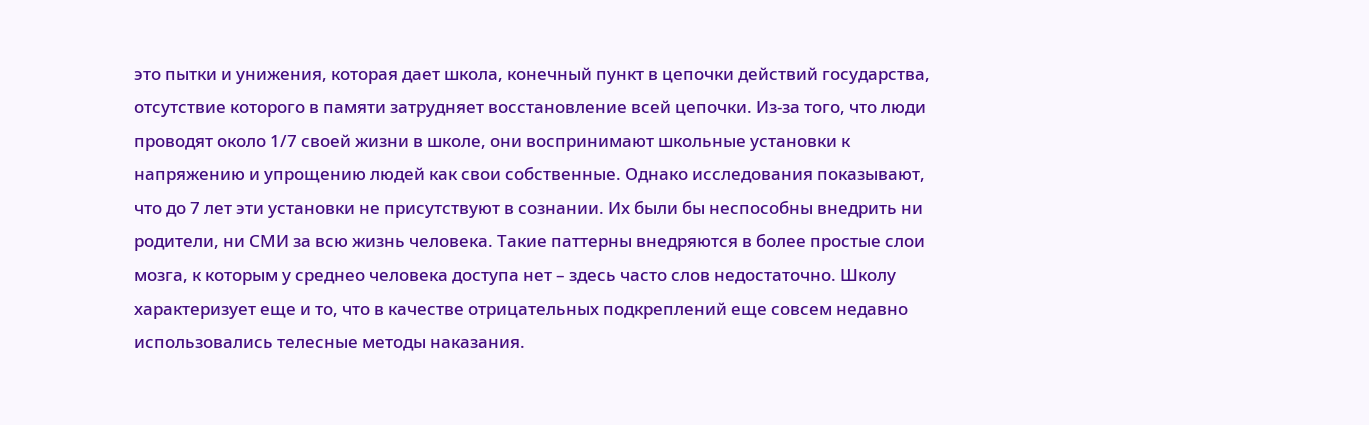это пытки и унижения, которая дает школа, конечный пункт в цепочки действий государства, отсутствие которого в памяти затрудняет восстановление всей цепочки. Из-за того, что люди проводят около 1/7 своей жизни в школе, они воспринимают школьные установки к напряжению и упрощению людей как свои собственные. Однако исследования показывают, что до 7 лет эти установки не присутствуют в сознании. Их были бы неспособны внедрить ни родители, ни СМИ за всю жизнь человека. Такие паттерны внедряются в более простые слои мозга, к которым у среднео человека доступа нет – здесь часто слов недостаточно. Школу характеризует еще и то, что в качестве отрицательных подкреплений еще совсем недавно использовались телесные методы наказания.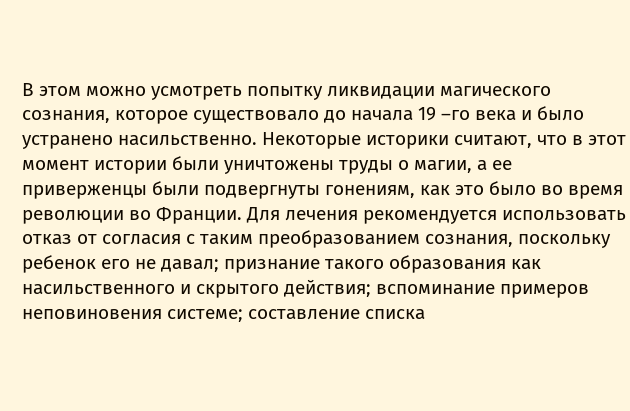В этом можно усмотреть попытку ликвидации магического сознания, которое существовало до начала 19 –го века и было устранено насильственно. Некоторые историки считают, что в этот момент истории были уничтожены труды о магии, а ее приверженцы были подвергнуты гонениям, как это было во время революции во Франции. Для лечения рекомендуется использовать отказ от согласия с таким преобразованием сознания, поскольку ребенок его не давал; признание такого образования как насильственного и скрытого действия; вспоминание примеров неповиновения системе; составление списка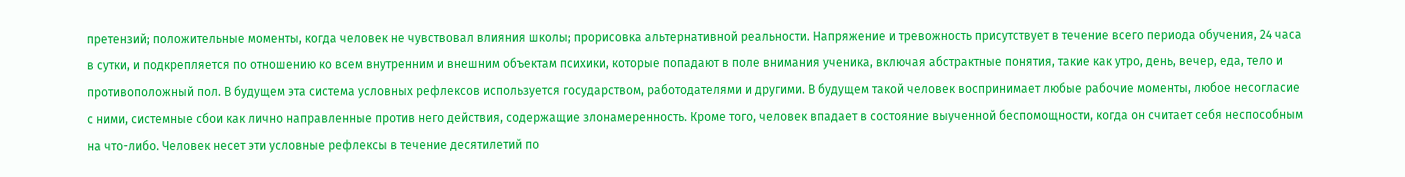претензий; положительные моменты, когда человек не чувствовал влияния школы; прорисовка альтернативной реальности. Напряжение и тревожность присутствует в течение всего периода обучения, 24 часа в сутки, и подкрепляется по отношению ко всем внутренним и внешним объектам психики, которые попадают в поле внимания ученика, включая абстрактные понятия, такие как утро, день, вечер, еда, тело и противоположный пол. В будущем эта система условных рефлексов используется государством, работодателями и другими. В будущем такой человек воспринимает любые рабочие моменты, любое несогласие с ними, системные сбои как лично направленные против него действия, содержащие злонамеренность. Кроме того, человек впадает в состояние выученной беспомощности, когда он считает себя неспособным на что-либо. Человек несет эти условные рефлексы в течение десятилетий по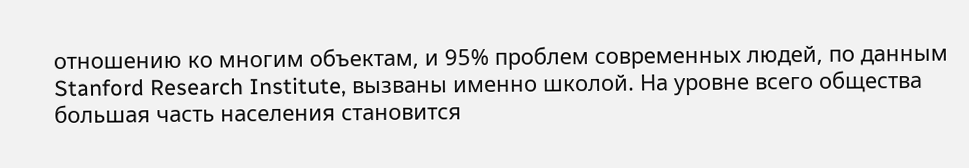отношению ко многим объектам, и 95% проблем современных людей, по данным Stanford Research Institute, вызваны именно школой. На уровне всего общества большая часть населения становится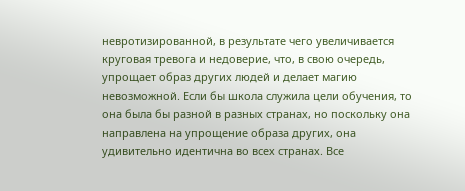невротизированной, в результате чего увеличивается круговая тревога и недоверие, что, в свою очередь, упрощает образ других людей и делает магию невозможной. Если бы школа служила цели обучения, то она была бы разной в разных странах, но поскольку она направлена на упрощение образа других, она удивительно идентична во всех странах. Все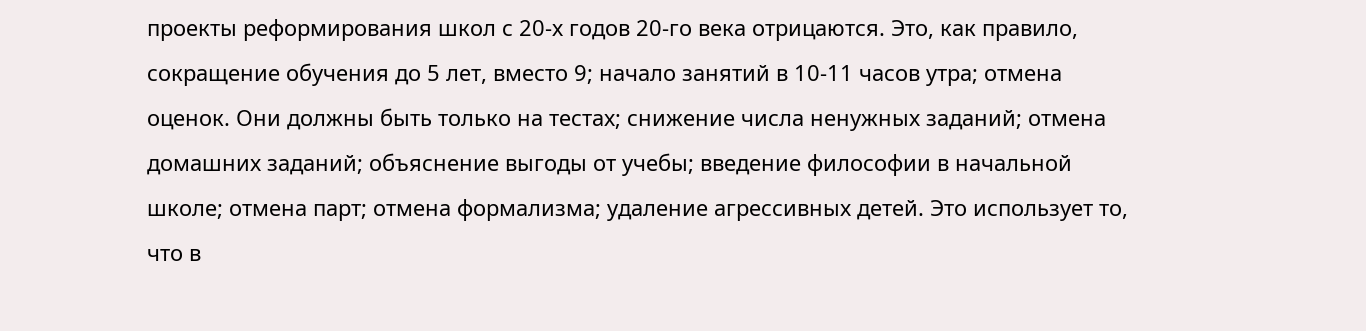проекты реформирования школ с 20-х годов 20-го века отрицаются. Это, как правило, сокращение обучения до 5 лет, вместо 9; начало занятий в 10-11 часов утра; отмена оценок. Они должны быть только на тестах; снижение числа ненужных заданий; отмена домашних заданий; объяснение выгоды от учебы; введение философии в начальной школе; отмена парт; отмена формализма; удаление агрессивных детей. Это использует то, что в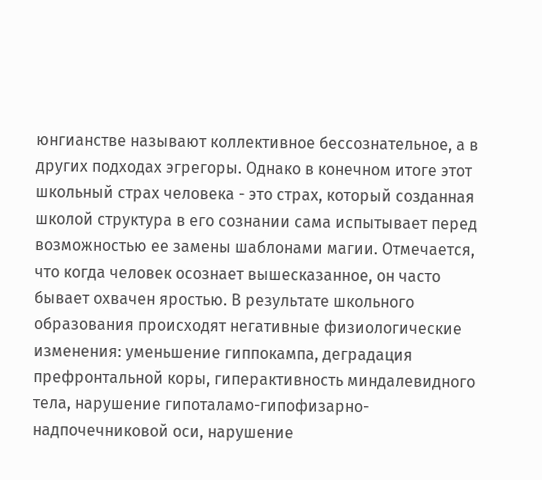юнгианстве называют коллективное бессознательное, а в других подходах эгрегоры. Однако в конечном итоге этот школьный страх человека - это страх, который созданная школой структура в его сознании сама испытывает перед возможностью ее замены шаблонами магии. Отмечается, что когда человек осознает вышесказанное, он часто бывает охвачен яростью. В результате школьного образования происходят негативные физиологические изменения: уменьшение гиппокампа, деградация префронтальной коры, гиперактивность миндалевидного тела, нарушение гипоталамо-гипофизарно-надпочечниковой оси, нарушение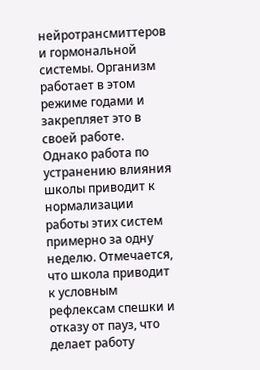нейротрансмиттеров и гормональной системы. Организм работает в этом режиме годами и закрепляет это в своей работе. Однако работа по устранению влияния школы приводит к нормализации работы этих систем примерно за одну неделю. Отмечается, что школа приводит к условным рефлексам спешки и отказу от пауз, что делает работу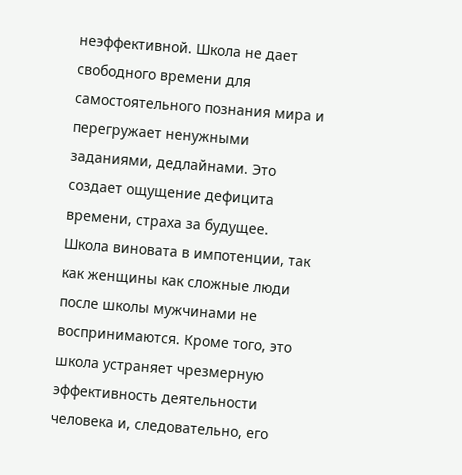неэффективной. Школа не дает свободного времени для самостоятельного познания мира и перегружает ненужными заданиями, дедлайнами. Это создает ощущение дефицита времени, страха за будущее. Школа виновата в импотенции, так как женщины как сложные люди после школы мужчинами не воспринимаются. Кроме того, это школа устраняет чрезмерную эффективность деятельности человека и, следовательно, его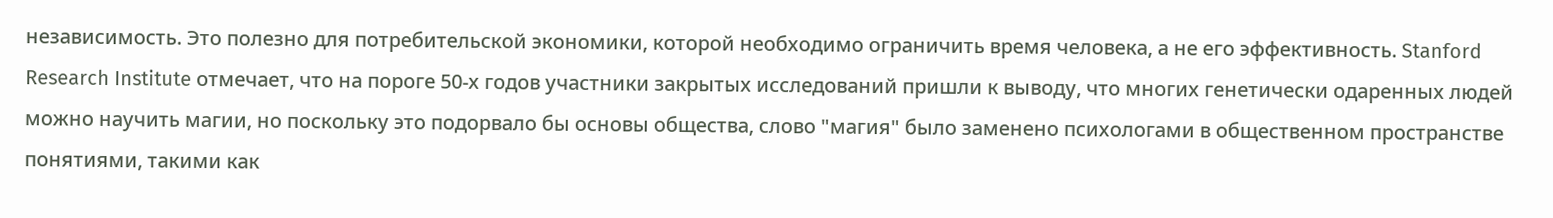независимость. Это полезно для потребительской экономики, которой необходимо ограничить время человека, а не его эффективность. Stanford Research Institute отмечает, что на пороге 50-х годов участники закрытых исследований пришли к выводу, что многих генетически одаренных людей можно научить магии, но поскольку это подорвало бы основы общества, слово "магия" было заменено психологами в общественном пространстве понятиями, такими как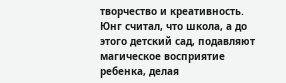творчество и креативность. Юнг считал, что школа, а до этого детский сад, подавляют магическое восприятие ребенка, делая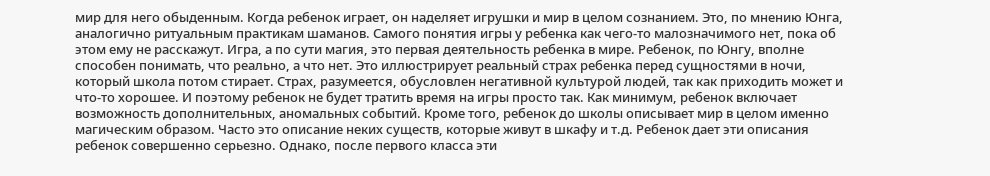мир для него обыденным. Когда ребенок играет, он наделяет игрушки и мир в целом сознанием. Это, по мнению Юнга, аналогично ритуальным практикам шаманов. Самого понятия игры у ребенка как чего-то малозначимого нет, пока об этом ему не расскажут. Игра, а по сути магия, это первая деятельность ребенка в мире. Ребенок, по Юнгу, вполне способен понимать, что реально, а что нет. Это иллюстрирует реальный страх ребенка перед сущностями в ночи, который школа потом стирает. Страх, разумеется, обусловлен негативной культурой людей, так как приходить может и что-то хорошее. И поэтому ребенок не будет тратить время на игры просто так. Как минимум, ребенок включает возможность дополнительных, аномальных событий. Кроме того, ребенок до школы описывает мир в целом именно магическим образом. Часто это описание неких существ, которые живут в шкафу и т.д. Ребенок дает эти описания ребенок совершенно серьезно. Однако, после первого класса эти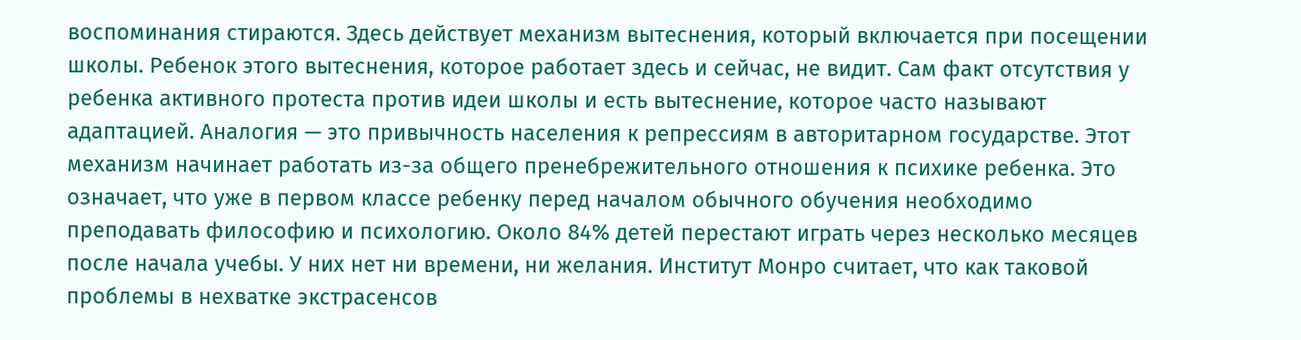воспоминания стираются. Здесь действует механизм вытеснения, который включается при посещении школы. Ребенок этого вытеснения, которое работает здесь и сейчас, не видит. Сам факт отсутствия у ребенка активного протеста против идеи школы и есть вытеснение, которое часто называют адаптацией. Аналогия — это привычность населения к репрессиям в авторитарном государстве. Этот механизм начинает работать из-за общего пренебрежительного отношения к психике ребенка. Это означает, что уже в первом классе ребенку перед началом обычного обучения необходимо преподавать философию и психологию. Около 84% детей перестают играть через несколько месяцев после начала учебы. У них нет ни времени, ни желания. Институт Монро считает, что как таковой проблемы в нехватке экстрасенсов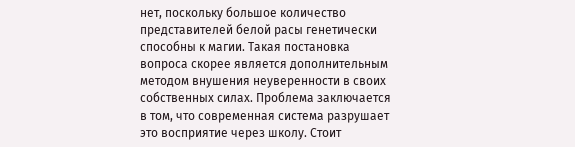нет, поскольку большое количество представителей белой расы генетически способны к магии. Такая постановка вопроса скорее является дополнительным методом внушения неуверенности в своих собственных силах. Проблема заключается в том, что современная система разрушает это восприятие через школу. Стоит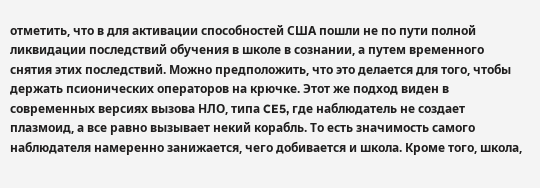отметить, что в для активации способностей США пошли не по пути полной ликвидации последствий обучения в школе в сознании, а путем временного снятия этих последствий. Можно предположить, что это делается для того, чтобы держать псионических операторов на крючке. Этот же подход виден в современных версиях вызова НЛО, типа CE5, где наблюдатель не создает плазмоид, а все равно вызывает некий корабль. То есть значимость самого наблюдателя намеренно занижается, чего добивается и школа. Кроме того, школа,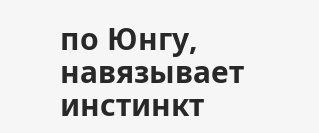по Юнгу, навязывает инстинкт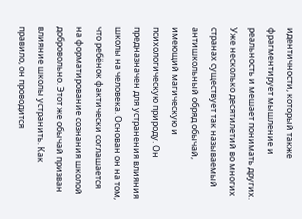идентичности, который также фрагментирует мышление и реальность и мешает понимать других. Уже несколько десятилетий во многих странах существует так называемый антишкольный обряд обычай, имеющий магическую и психологическую природу. Он предназначен для устранения влияния школы на человека. Основан он на том, что ребёнок фактически соглашается на форматирование сознания школой добровольно. Этот же обычай призван влияние школы устранить. Как правило, он проводится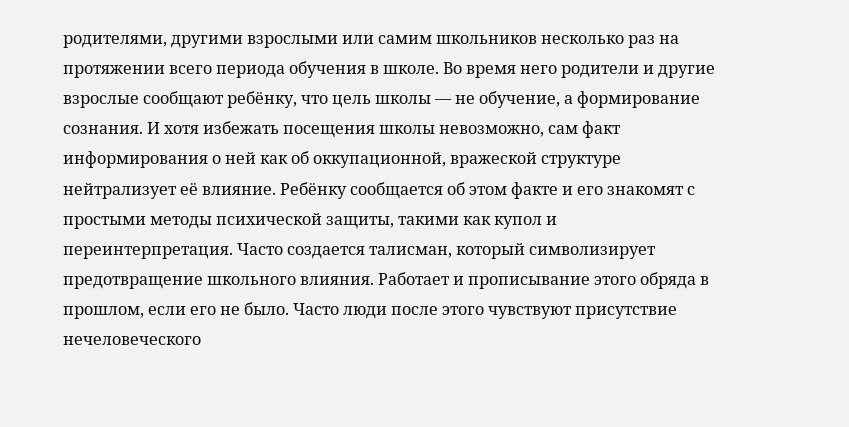родителями, другими взрослыми или самим школьников несколько раз на протяжении всего периода обучения в школе. Во время него родители и другие взрослые сообщают ребёнку, что цель школы — не обучение, а формирование сознания. И хотя избежать посещения школы невозможно, сам факт информирования о ней как об оккупационной, вражеской структуре нейтрализует её влияние. Ребёнку сообщается об этом факте и его знакомят с простыми методы психической защиты, такими как купол и переинтерпретация. Часто создается талисман, который символизирует предотвращение школьного влияния. Работает и прописывание этого обряда в прошлом, если его не было. Часто люди после этого чувствуют присутствие нечеловеческого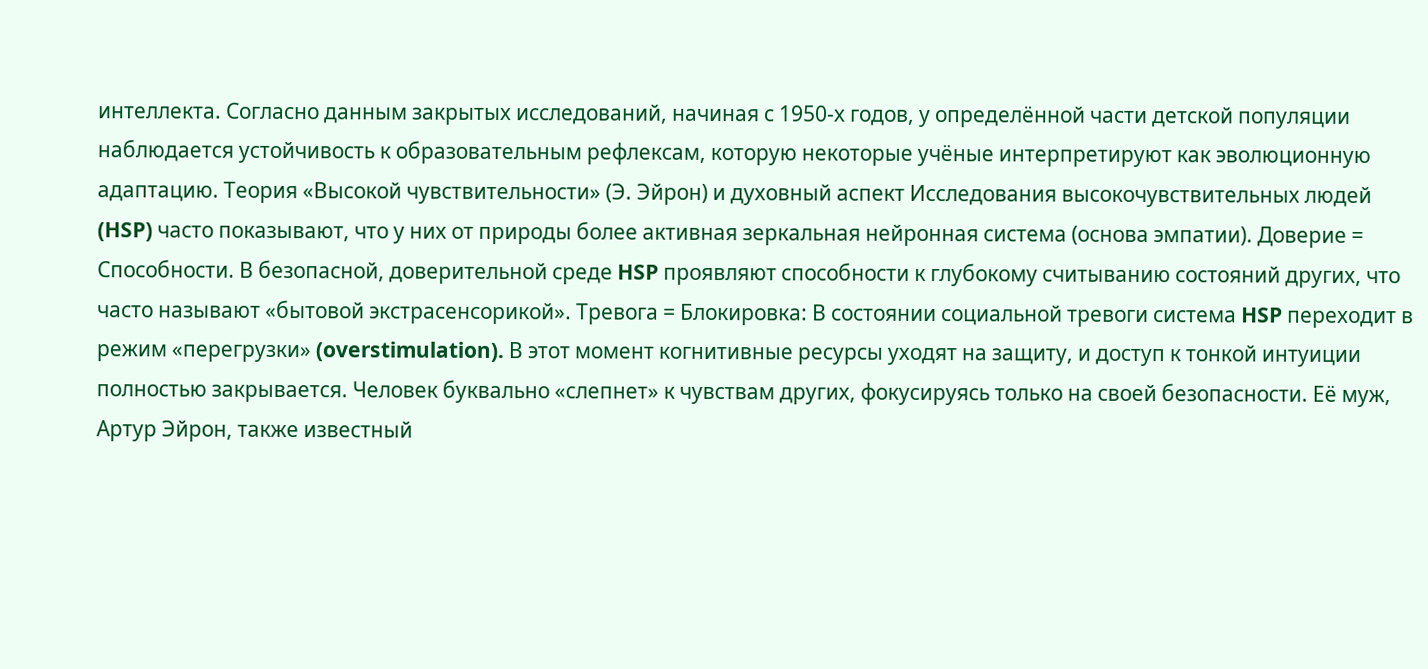интеллекта. Согласно данным закрытых исследований, начиная с 1950-х годов, у определённой части детской популяции наблюдается устойчивость к образовательным рефлексам, которую некоторые учёные интерпретируют как эволюционную адаптацию. Теория «Высокой чувствительности» (Э. Эйрон) и духовный аспект Исследования высокочувствительных людей (HSP) часто показывают, что у них от природы более активная зеркальная нейронная система (основа эмпатии). Доверие = Способности. В безопасной, доверительной среде HSP проявляют способности к глубокому считыванию состояний других, что часто называют «бытовой экстрасенсорикой». Тревога = Блокировка: В состоянии социальной тревоги система HSP переходит в режим «перегрузки» (overstimulation). В этот момент когнитивные ресурсы уходят на защиту, и доступ к тонкой интуиции полностью закрывается. Человек буквально «слепнет» к чувствам других, фокусируясь только на своей безопасности. Её муж, Артур Эйрон, также известный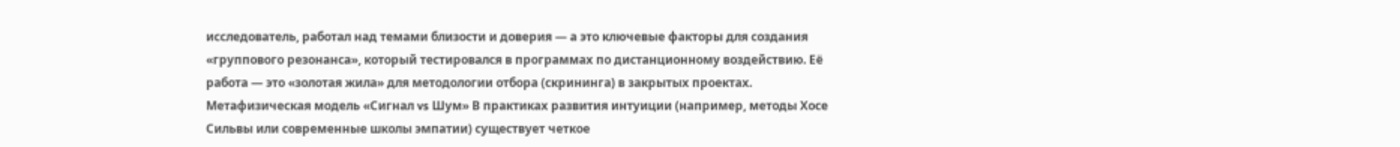исследователь, работал над темами близости и доверия — а это ключевые факторы для создания «группового резонанса», который тестировался в программах по дистанционному воздействию. Её работа — это «золотая жила» для методологии отбора (скрининга) в закрытых проектах. Метафизическая модель «Сигнал vs Шум» В практиках развития интуиции (например, методы Хосе Сильвы или современные школы эмпатии) существует четкое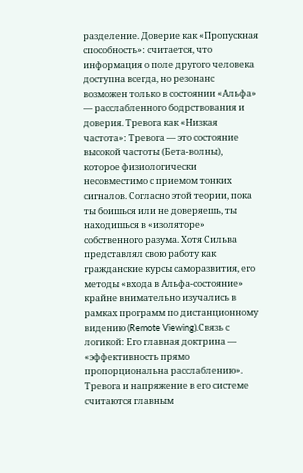разделение. Доверие как «Пропускная способность»: cчитается, что информация о поле другого человека доступна всегда, но резонанс возможен только в состоянии «Альфа» — расслабленного бодрствования и доверия. Тревога как «Низкая частота»: Тревога — это состояние высокой частоты (Бета-волны), которое физиологически несовместимо с приемом тонких сигналов. Согласно этой теории, пока ты боишься или не доверяешь, ты находишься в «изоляторе» собственного разума. Хотя Сильва представлял свою работу как гражданские курсы саморазвития, его методы «входа в Альфа-состояние» крайне внимательно изучались в рамках программ по дистанционному видению (Remote Viewing).Связь с логикой: Его главная доктрина — «эффективность прямо пропорциональна расслаблению». Тревога и напряжение в его системе считаются главным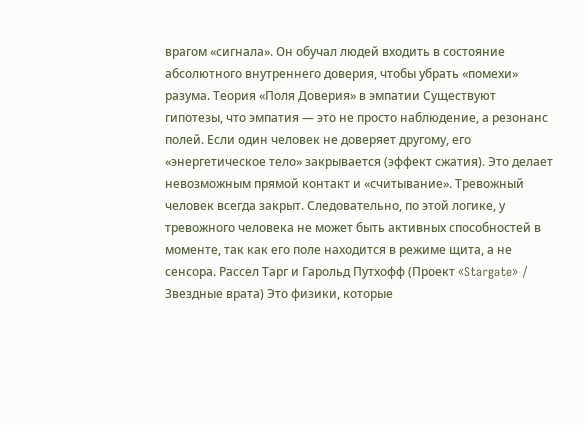врагом «сигнала». Он обучал людей входить в состояние абсолютного внутреннего доверия, чтобы убрать «помехи» разума. Теория «Поля Доверия» в эмпатии Существуют гипотезы, что эмпатия — это не просто наблюдение, а резонанс полей. Если один человек не доверяет другому, его «энергетическое тело» закрывается (эффект сжатия). Это делает невозможным прямой контакт и «считывание». Тревожный человек всегда закрыт. Следовательно, по этой логике, у тревожного человека не может быть активных способностей в моменте, так как его поле находится в режиме щита, а не сенсора. Рассел Тарг и Гарольд Путхофф (Проект «Stargate» / Звездные врата) Это физики, которые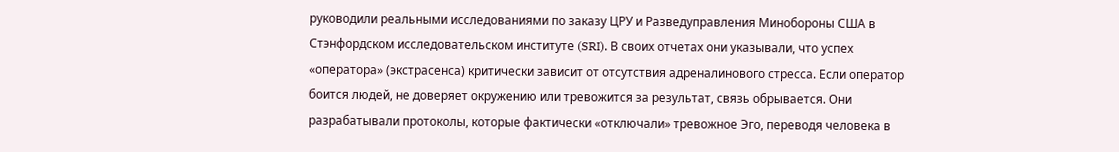руководили реальными исследованиями по заказу ЦРУ и Разведуправления Минобороны США в Стэнфордском исследовательском институте (SRI). В своих отчетах они указывали, что успех «оператора» (экстрасенса) критически зависит от отсутствия адреналинового стресса. Если оператор боится людей, не доверяет окружению или тревожится за результат, связь обрывается. Они разрабатывали протоколы, которые фактически «отключали» тревожное Эго, переводя человека в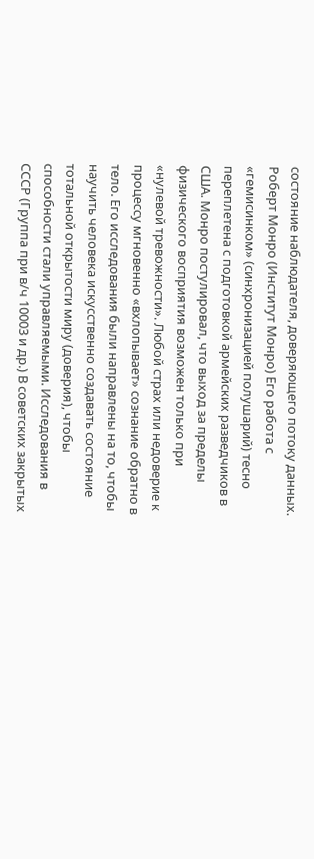состояние наблюдателя, доверяющего потоку данных. Роберт Монро (Институт Монро) Его работа с «гемисинком» (синхронизацией полушарий) тесно переплетена с подготовкой армейских разведчиков в США. Монро постулировал, что выход за пределы физического восприятия возможен только при «нулевой тревожности». Любой страх или недоверие к процессу мгновенно «вхлопывает» сознание обратно в тело. Его исследования были направлены на то, чтобы научить человека искусственно создавать состояние тотальной открытости миру (доверия), чтобы способности стали управляемыми. Исследования в СССР (Группа при в/ч 10003 и др.) В советских закрытых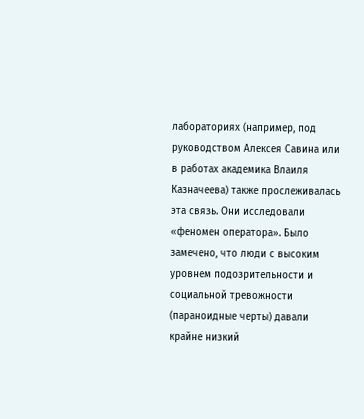лабораториях (например, под руководством Алексея Савина или в работах академика Влаиля Казначеева) также прослеживалась эта связь. Они исследовали «феномен оператора». Было замечено, что люди с высоким уровнем подозрительности и социальной тревожности (параноидные черты) давали крайне низкий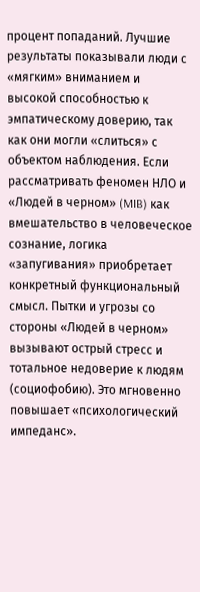процент попаданий. Лучшие результаты показывали люди с «мягким» вниманием и высокой способностью к эмпатическому доверию, так как они могли «слиться» с объектом наблюдения. Если рассматривать феномен НЛО и «Людей в черном» (MIB) как вмешательство в человеческое сознание, логика «запугивания» приобретает конкретный функциональный смысл. Пытки и угрозы со стороны «Людей в черном» вызывают острый стресс и тотальное недоверие к людям (социофобию). Это мгновенно повышает «психологический импеданс».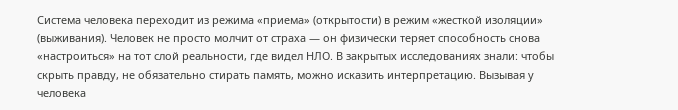Система человека переходит из режима «приема» (открытости) в режим «жесткой изоляции» (выживания). Человек не просто молчит от страха — он физически теряет способность снова «настроиться» на тот слой реальности, где видел НЛО. В закрытых исследованиях знали: чтобы скрыть правду, не обязательно стирать память, можно исказить интерпретацию. Вызывая у человека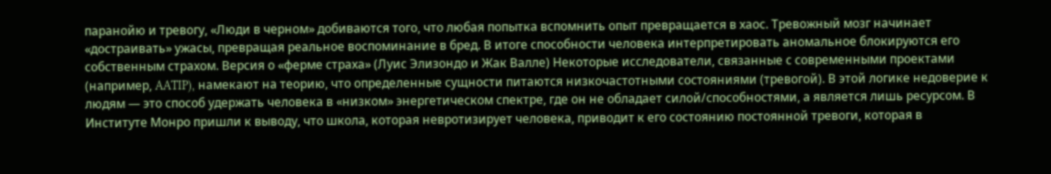паранойю и тревогу, «Люди в черном» добиваются того, что любая попытка вспомнить опыт превращается в хаос. Тревожный мозг начинает «достраивать» ужасы, превращая реальное воспоминание в бред. В итоге способности человека интерпретировать аномальное блокируются его собственным страхом. Версия о «ферме страха» (Луис Элизондо и Жак Валле) Некоторые исследователи, связанные с современными проектами (например, AATIP), намекают на теорию, что определенные сущности питаются низкочастотными состояниями (тревогой). В этой логике недоверие к людям — это способ удержать человека в «низком» энергетическом спектре, где он не обладает силой/способностями, а является лишь ресурсом. В Институте Монро пришли к выводу, что школа, которая невротизирует человека, приводит к его состоянию постоянной тревоги, которая в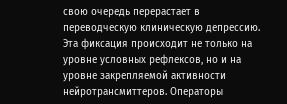свою очередь перерастает в переводческую клиническую депрессию. Эта фиксация происходит не только на уровне условных рефлексов, но и на уровне закрепляемой активности нейротрансмиттеров. Операторы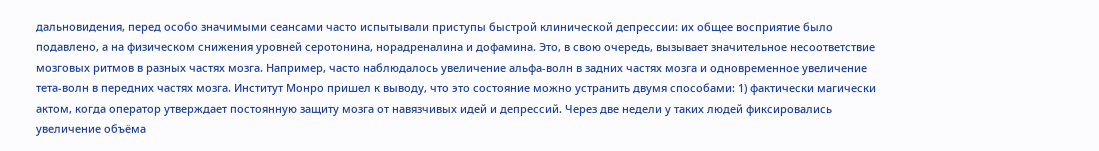дальновидения, перед особо значимыми сеансами часто испытывали приступы быстрой клинической депрессии: их общее восприятие было подавлено, а на физическом снижения уровней серотонина, норадреналина и дофамина. Это, в свою очередь, вызывает значительное несоответствие мозговых ритмов в разных частях мозга. Например, часто наблюдалось увеличение альфа-волн в задних частях мозга и одновременное увеличение тета-волн в передних частях мозга. Институт Монро пришел к выводу, что это состояние можно устранить двумя способами: 1) фактически магически актом, когда оператор утверждает постоянную защиту мозга от навязчивых идей и депрессий. Через две недели у таких людей фиксировались увеличение объёма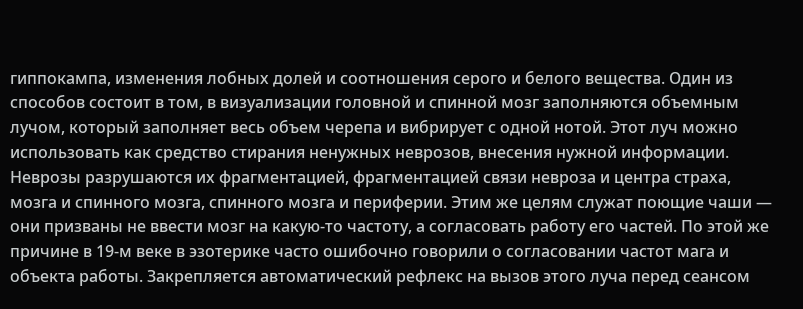гиппокампа, изменения лобных долей и соотношения серого и белого вещества. Один из способов состоит в том, в визуализации головной и спинной мозг заполняются объемным лучом, который заполняет весь объем черепа и вибрирует с одной нотой. Этот луч можно использовать как средство стирания ненужных неврозов, внесения нужной информации. Неврозы разрушаются их фрагментацией, фрагментацией связи невроза и центра страха, мозга и спинного мозга, спинного мозга и периферии. Этим же целям служат поющие чаши — они призваны не ввести мозг на какую-то частоту, а согласовать работу его частей. По этой же причине в 19-м веке в эзотерике часто ошибочно говорили о согласовании частот мага и объекта работы. Закрепляется автоматический рефлекс на вызов этого луча перед сеансом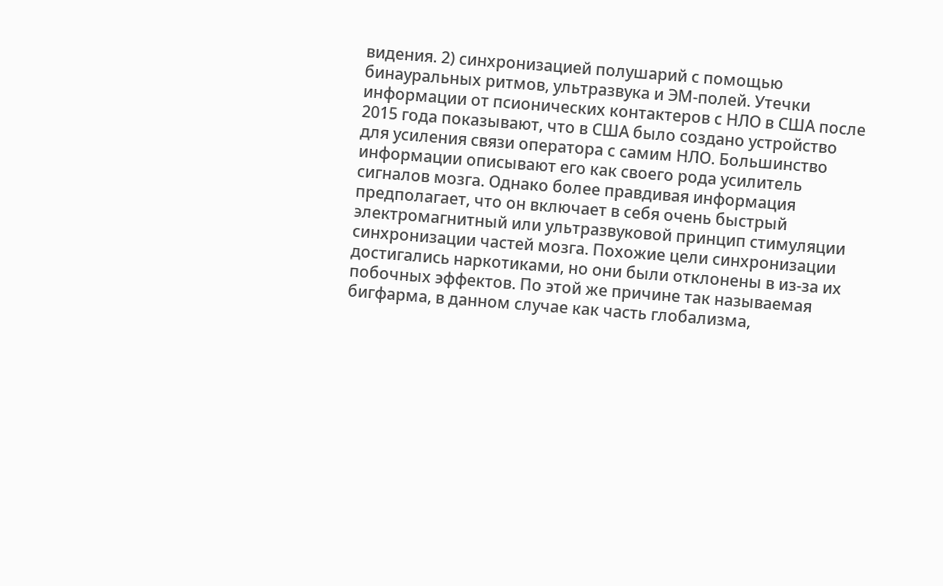видения. 2) синхронизацией полушарий с помощью бинауральных ритмов, ультразвука и ЭМ-полей. Утечки информации от псионических контактеров с НЛО в США после 2015 года показывают, что в США было создано устройство для усиления связи оператора с самим НЛО. Большинство информации описывают его как своего рода усилитель сигналов мозга. Однако более правдивая информация предполагает, что он включает в себя очень быстрый электромагнитный или ультразвуковой принцип стимуляции синхронизации частей мозга. Похожие цели синхронизации достигались наркотиками, но они были отклонены в из-за их побочных эффектов. По этой же причине так называемая бигфарма, в данном случае как часть глобализма,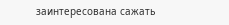заинтересована сажать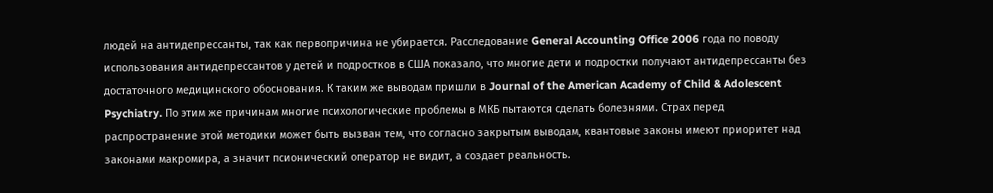людей на антидепрессанты, так как первопричина не убирается. Расследование General Accounting Office 2006 года по поводу использования антидепрессантов у детей и подростков в США показало, что многие дети и подростки получают антидепрессанты без достаточного медицинского обоснования. К таким же выводам пришли в Journal of the American Academy of Child & Adolescent Psychiatry. По этим же причинам многие психологические проблемы в МКБ пытаются сделать болезнями. Страх перед распространение этой методики может быть вызван тем, что согласно закрытым выводам, квантовые законы имеют приоритет над законами макромира, а значит псионический оператор не видит, а создает реальность.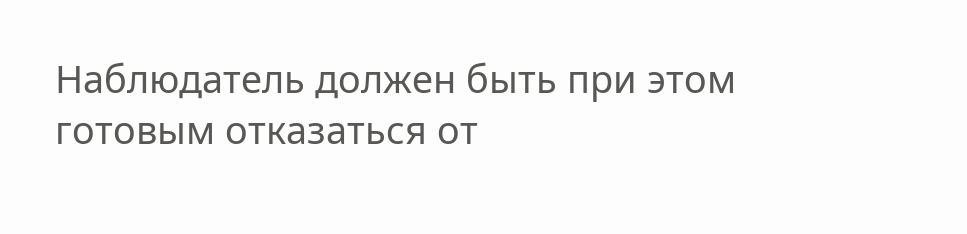Наблюдатель должен быть при этом готовым отказаться от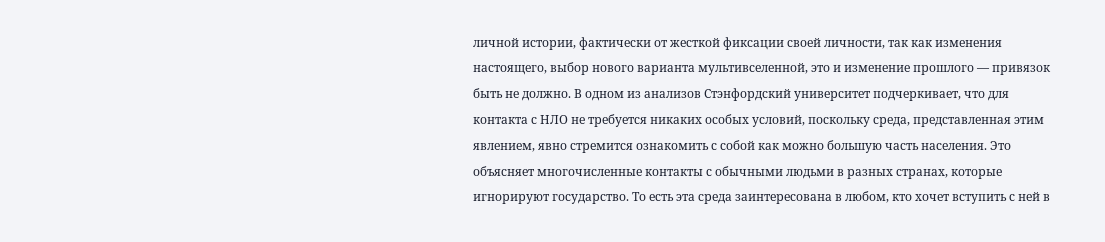личной истории, фактически от жесткой фиксации своей личности, так как изменения настоящего, выбор нового варианта мультивселенной, это и изменение прошлого — привязок быть не должно. В одном из анализов Стэнфордский университет подчеркивает, что для контакта с НЛО не требуется никаких особых условий, поскольку среда, представленная этим явлением, явно стремится ознакомить с собой как можно большую часть населения. Это объясняет многочисленные контакты с обычными людьми в разных странах, которые игнорируют государство. То есть эта среда заинтересована в любом, кто хочет вступить с ней в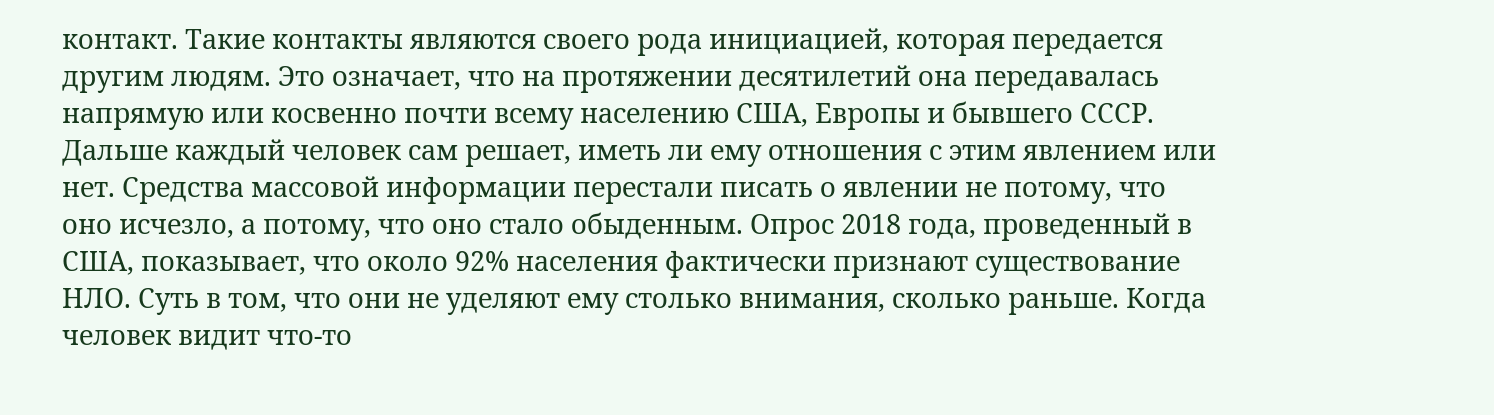контакт. Такие контакты являются своего рода инициацией, которая передается другим людям. Это означает, что на протяжении десятилетий она передавалась напрямую или косвенно почти всему населению США, Европы и бывшего СССР. Дальше каждый человек сам решает, иметь ли ему отношения с этим явлением или нет. Средства массовой информации перестали писать о явлении не потому, что оно исчезло, а потому, что оно стало обыденным. Опрос 2018 года, проведенный в США, показывает, что около 92% населения фактически признают существование НЛО. Суть в том, что они не уделяют ему столько внимания, сколько раньше. Когда человек видит что-то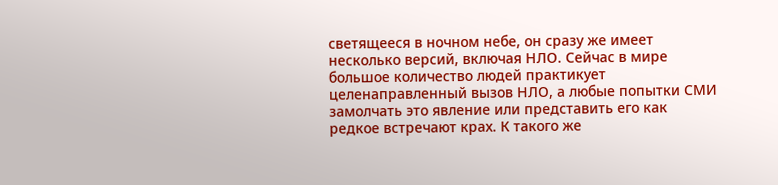светящееся в ночном небе, он сразу же имеет несколько версий, включая НЛО. Сейчас в мире большое количество людей практикует целенаправленный вызов НЛО, а любые попытки СМИ замолчать это явление или представить его как редкое встречают крах. К такого же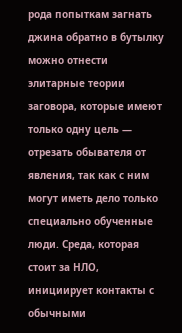рода попыткам загнать джина обратно в бутылку можно отнести элитарные теории заговора, которые имеют только одну цель — отрезать обывателя от явления, так как с ним могут иметь дело только специально обученные люди. Среда, которая стоит за НЛО, инициирует контакты с обычными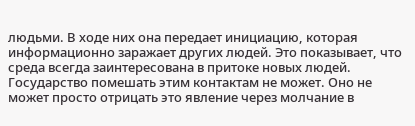людьми. В ходе них она передает инициацию, которая информационно заражает других людей. Это показывает, что среда всегда заинтересована в притоке новых людей. Государство помешать этим контактам не может. Оно не может просто отрицать это явление через молчание в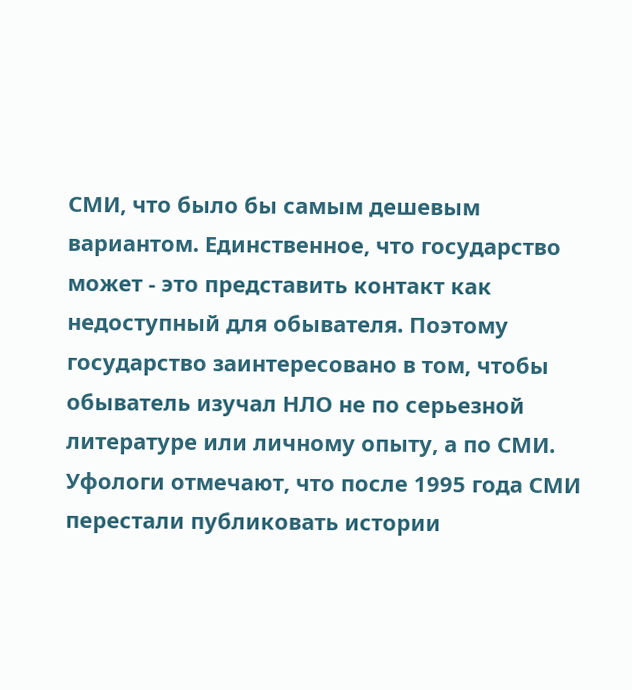СМИ, что было бы самым дешевым вариантом. Единственное, что государство может - это представить контакт как недоступный для обывателя. Поэтому государство заинтересовано в том, чтобы обыватель изучал НЛО не по серьезной литературе или личному опыту, а по СМИ. Уфологи отмечают, что после 1995 года СМИ перестали публиковать истории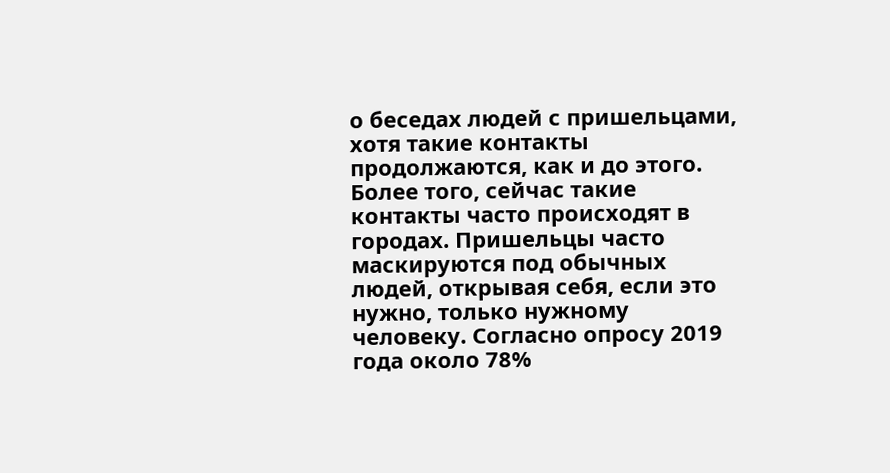о беседах людей с пришельцами, хотя такие контакты продолжаются, как и до этого. Более того, сейчас такие контакты часто происходят в городах. Пришельцы часто маскируются под обычных людей, открывая себя, если это нужно, только нужному человеку. Согласно опросу 2019 года около 78%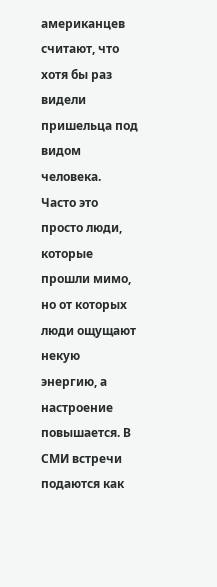американцев считают, что хотя бы раз видели пришельца под видом человека. Часто это просто люди, которые прошли мимо, но от которых люди ощущают некую энергию, а настроение повышается. В СМИ встречи подаются как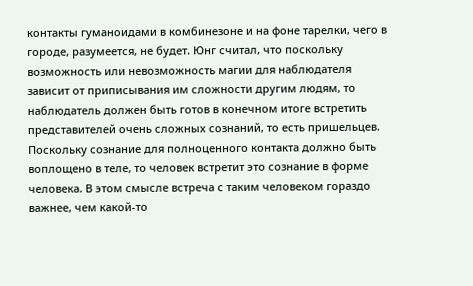контакты гуманоидами в комбинезоне и на фоне тарелки, чего в городе, разумеется, не будет. Юнг считал, что поскольку возможность или невозможность магии для наблюдателя зависит от приписывания им сложности другим людям, то наблюдатель должен быть готов в конечном итоге встретить представителей очень сложных сознаний, то есть пришельцев. Поскольку сознание для полноценного контакта должно быть воплощено в теле, то человек встретит это сознание в форме человека. В этом смысле встреча с таким человеком гораздо важнее, чем какой-то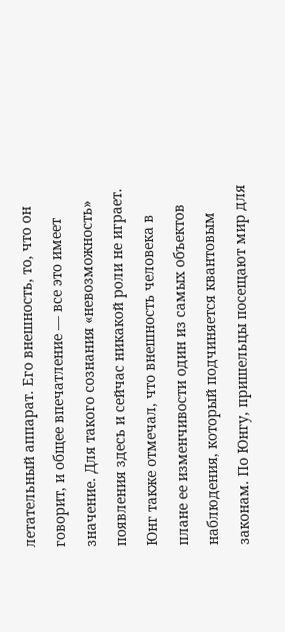летательный аппарат. Его внешность, то, что он говорит, и общее впечатление — все это имеет значение. Для такого сознания «невозможность» появления здесь и сейчас никакой роли не играет. Юнг также отмечал, что внешность человека в плане ее изменчивости один из самых объектов наблюдения, который подчиняется квантовым законам. По Юнгу, пришельцы посещают мир для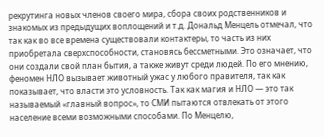рекрутинга новых членов своего мира, сбора своих родственников и знакомых из предыдущих воплощений и т.д. Дональд Менцель отмечал, что так как во все времена существовали контактеры, то часть из них приобретала сверхспособности, становясь бессметными. Это означает, что они создали свой план бытия, а также живут среди людей. По его мнению, феномен НЛО вызывает животный ужас у любого правителя, так как показывает, что власти это условность. Так как магия и НЛО — это так называемый «главный вопрос», то СМИ пытаются отвлекать от этого население всеми возможными способами. По Менцелю,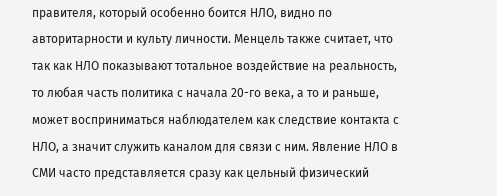правителя, который особенно боится НЛО, видно по авторитарности и культу личности. Менцель также считает, что так как НЛО показывают тотальное воздействие на реальность, то любая часть политика с начала 20-го века, а то и раньше, может восприниматься наблюдателем как следствие контакта с НЛО, а значит служить каналом для связи с ним. Явление НЛО в СМИ часто представляется сразу как цельный физический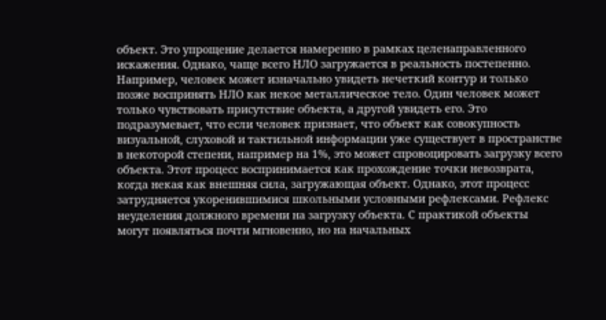объект. Это упрощение делается намеренно в рамках целенаправленного искажения. Однако, чаще всего НЛО загружается в реальность постепенно. Например, человек может изначально увидеть нечеткий контур и только позже воспринять НЛО как некое металлическое тело. Один человек может только чувствовать присутствие объекта, а другой увидеть его. Это подразумевает, что если человек признает, что объект как совокупность визуальной, слуховой и тактильной информации уже существует в пространстве в некоторой степени, например на 1%, это может спровоцировать загрузку всего объекта. Этот процесс воспринимается как прохождение точки невозврата, когда некая как внешняя сила, загружающая объект. Однако, этот процесс затрудняется укоренившимися школьными условными рефлексами. Рефлекс неуделения должного времени на загрузку объекта. С практикой объекты могут появляться почти мгновенно, но на начальных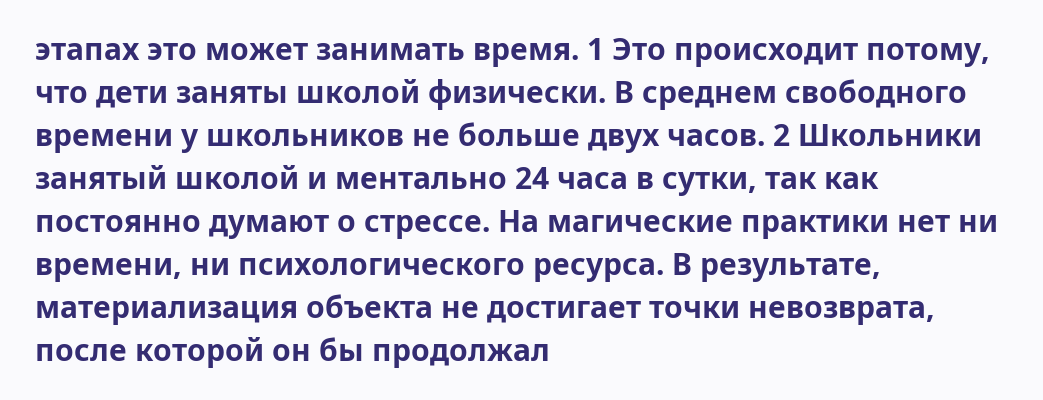этапах это может занимать время. 1 Это происходит потому, что дети заняты школой физически. В среднем свободного времени у школьников не больше двух часов. 2 Школьники занятый школой и ментально 24 часа в сутки, так как постоянно думают о стрессе. На магические практики нет ни времени, ни психологического ресурса. В результате, материализация объекта не достигает точки невозврата, после которой он бы продолжал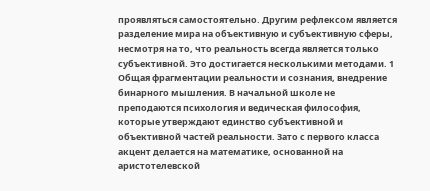проявляться самостоятельно. Другим рефлексом является разделение мира на объективную и субъективную сферы, несмотря на то, что реальность всегда является только субъективной. Это достигается несколькими методами. 1 Общая фрагментации реальности и сознания, внедрение бинарного мышления. В начальной школе не преподаются психология и ведическая философия, которые утверждают единство субъективной и объективной частей реальности. Зато с первого класса акцент делается на математике, основанной на аристотелевской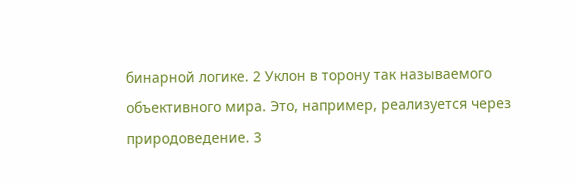бинарной логике. 2 Уклон в торону так называемого объективного мира. Это, например, реализуется через природоведение. 3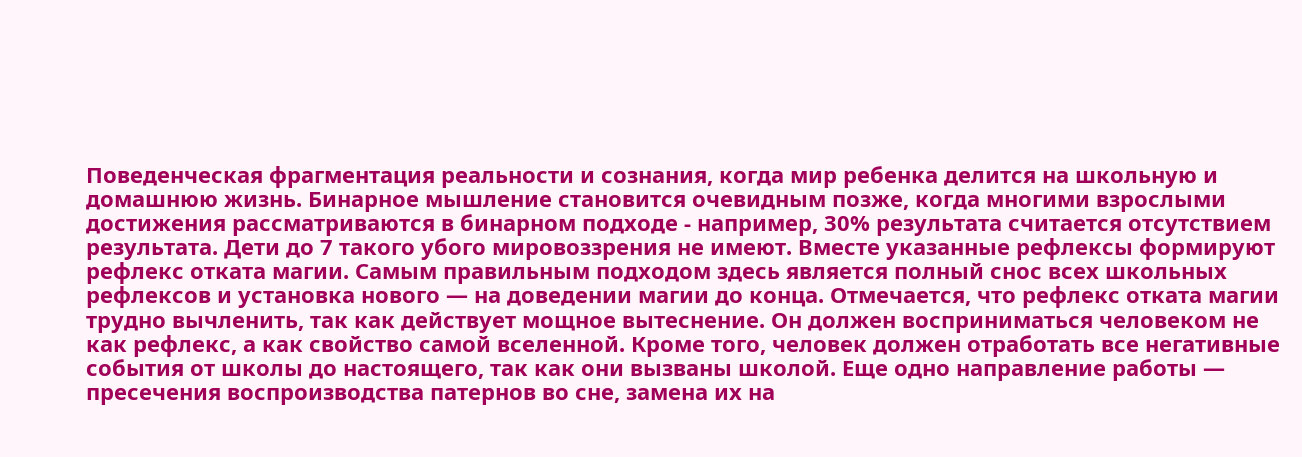Поведенческая фрагментация реальности и сознания, когда мир ребенка делится на школьную и домашнюю жизнь. Бинарное мышление становится очевидным позже, когда многими взрослыми достижения рассматриваются в бинарном подходе - например, 30% результата считается отсутствием результата. Дети до 7 такого убого мировоззрения не имеют. Вместе указанные рефлексы формируют рефлекс отката магии. Самым правильным подходом здесь является полный снос всех школьных рефлексов и установка нового — на доведении магии до конца. Отмечается, что рефлекс отката магии трудно вычленить, так как действует мощное вытеснение. Он должен восприниматься человеком не как рефлекс, а как свойство самой вселенной. Кроме того, человек должен отработать все негативные события от школы до настоящего, так как они вызваны школой. Еще одно направление работы — пресечения воспроизводства патернов во сне, замена их на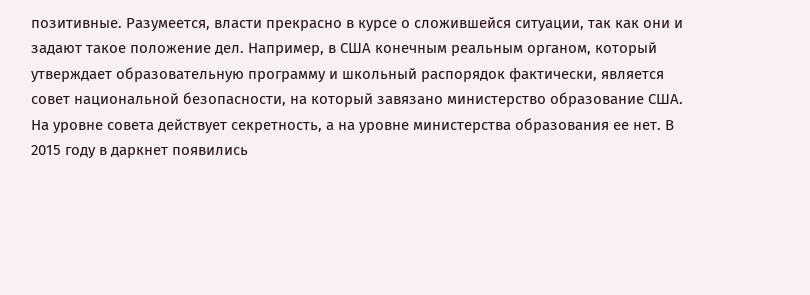позитивные. Разумеется, власти прекрасно в курсе о сложившейся ситуации, так как они и задают такое положение дел. Например, в США конечным реальным органом, который утверждает образовательную программу и школьный распорядок фактически, является совет национальной безопасности, на который завязано министерство образование США. На уровне совета действует секретность, а на уровне министерства образования ее нет. В 2015 году в даркнет появились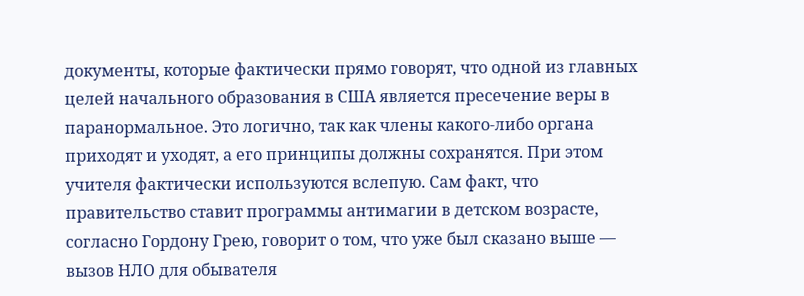документы, которые фактически прямо говорят, что одной из главных целей начального образования в США является пресечение веры в паранормальное. Это логично, так как члены какого-либо органа приходят и уходят, а его принципы должны сохранятся. При этом учителя фактически используются вслепую. Сам факт, что правительство ставит программы антимагии в детском возрасте, согласно Гордону Грею, говорит о том, что уже был сказано выше — вызов НЛО для обывателя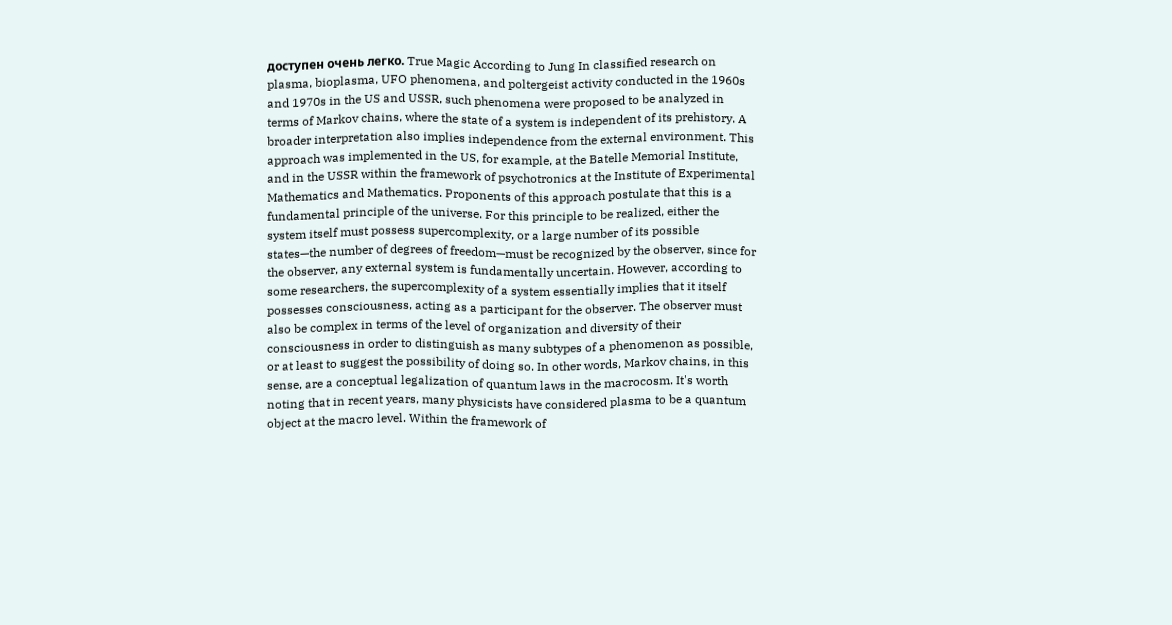доступен очень легко. True Magic According to Jung In classified research on plasma, bioplasma, UFO phenomena, and poltergeist activity conducted in the 1960s and 1970s in the US and USSR, such phenomena were proposed to be analyzed in terms of Markov chains, where the state of a system is independent of its prehistory. A broader interpretation also implies independence from the external environment. This approach was implemented in the US, for example, at the Batelle Memorial Institute, and in the USSR within the framework of psychotronics at the Institute of Experimental Mathematics and Mathematics. Proponents of this approach postulate that this is a fundamental principle of the universe. For this principle to be realized, either the system itself must possess supercomplexity, or a large number of its possible states—the number of degrees of freedom—must be recognized by the observer, since for the observer, any external system is fundamentally uncertain. However, according to some researchers, the supercomplexity of a system essentially implies that it itself possesses consciousness, acting as a participant for the observer. The observer must also be complex in terms of the level of organization and diversity of their consciousness in order to distinguish as many subtypes of a phenomenon as possible, or at least to suggest the possibility of doing so. In other words, Markov chains, in this sense, are a conceptual legalization of quantum laws in the macrocosm. It's worth noting that in recent years, many physicists have considered plasma to be a quantum object at the macro level. Within the framework of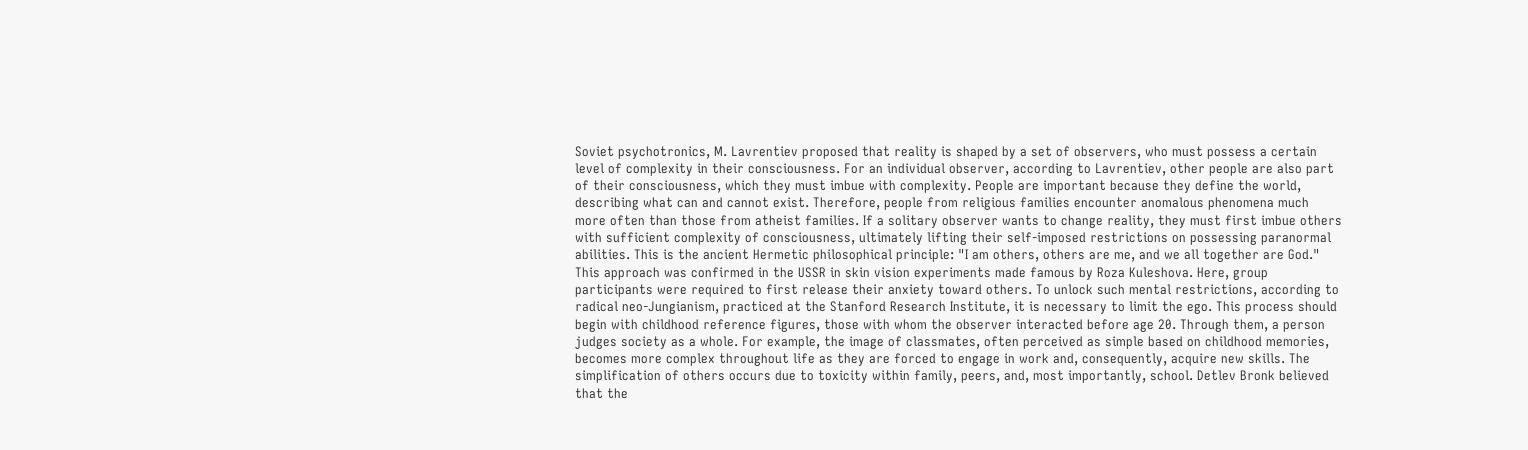Soviet psychotronics, M. Lavrentiev proposed that reality is shaped by a set of observers, who must possess a certain level of complexity in their consciousness. For an individual observer, according to Lavrentiev, other people are also part of their consciousness, which they must imbue with complexity. People are important because they define the world, describing what can and cannot exist. Therefore, people from religious families encounter anomalous phenomena much more often than those from atheist families. If a solitary observer wants to change reality, they must first imbue others with sufficient complexity of consciousness, ultimately lifting their self-imposed restrictions on possessing paranormal abilities. This is the ancient Hermetic philosophical principle: "I am others, others are me, and we all together are God." This approach was confirmed in the USSR in skin vision experiments made famous by Roza Kuleshova. Here, group participants were required to first release their anxiety toward others. To unlock such mental restrictions, according to radical neo-Jungianism, practiced at the Stanford Research Institute, it is necessary to limit the ego. This process should begin with childhood reference figures, those with whom the observer interacted before age 20. Through them, a person judges society as a whole. For example, the image of classmates, often perceived as simple based on childhood memories, becomes more complex throughout life as they are forced to engage in work and, consequently, acquire new skills. The simplification of others occurs due to toxicity within family, peers, and, most importantly, school. Detlev Bronk believed that the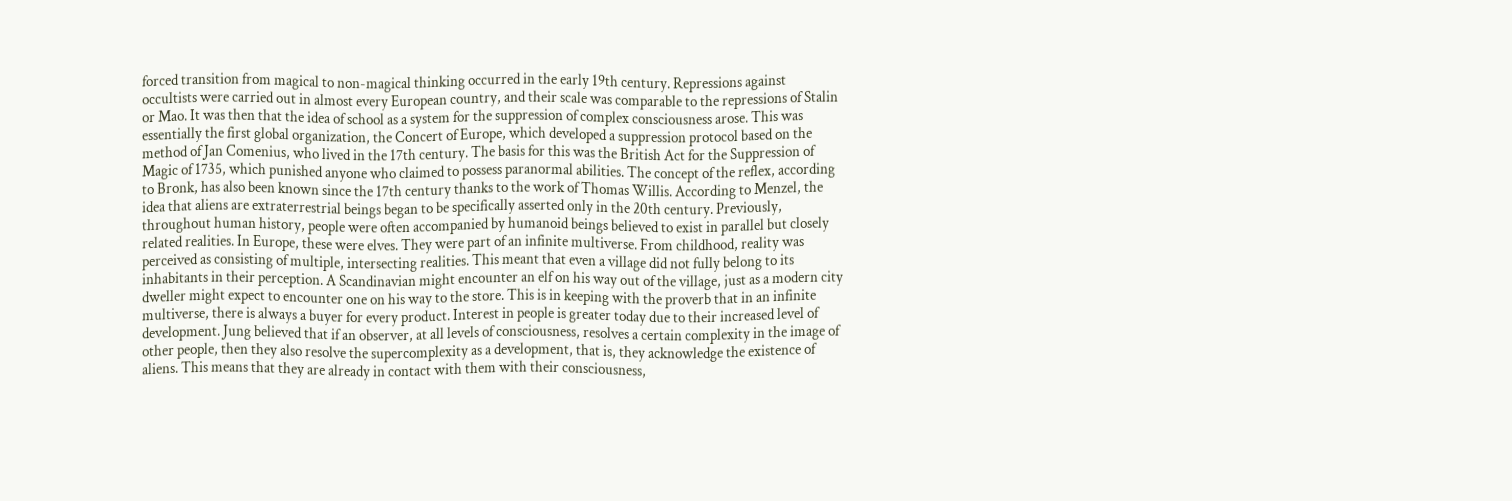forced transition from magical to non-magical thinking occurred in the early 19th century. Repressions against occultists were carried out in almost every European country, and their scale was comparable to the repressions of Stalin or Mao. It was then that the idea of school as a system for the suppression of complex consciousness arose. This was essentially the first global organization, the Concert of Europe, which developed a suppression protocol based on the method of Jan Comenius, who lived in the 17th century. The basis for this was the British Act for the Suppression of Magic of 1735, which punished anyone who claimed to possess paranormal abilities. The concept of the reflex, according to Bronk, has also been known since the 17th century thanks to the work of Thomas Willis. According to Menzel, the idea that aliens are extraterrestrial beings began to be specifically asserted only in the 20th century. Previously, throughout human history, people were often accompanied by humanoid beings believed to exist in parallel but closely related realities. In Europe, these were elves. They were part of an infinite multiverse. From childhood, reality was perceived as consisting of multiple, intersecting realities. This meant that even a village did not fully belong to its inhabitants in their perception. A Scandinavian might encounter an elf on his way out of the village, just as a modern city dweller might expect to encounter one on his way to the store. This is in keeping with the proverb that in an infinite multiverse, there is always a buyer for every product. Interest in people is greater today due to their increased level of development. Jung believed that if an observer, at all levels of consciousness, resolves a certain complexity in the image of other people, then they also resolve the supercomplexity as a development, that is, they acknowledge the existence of aliens. This means that they are already in contact with them with their consciousness,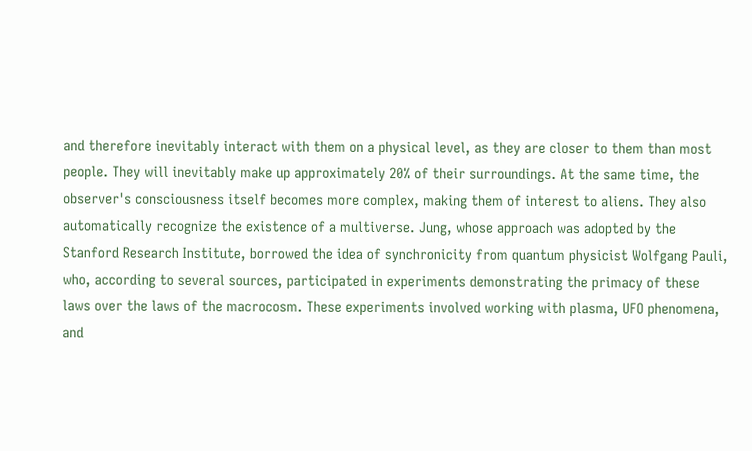and therefore inevitably interact with them on a physical level, as they are closer to them than most people. They will inevitably make up approximately 20% of their surroundings. At the same time, the observer's consciousness itself becomes more complex, making them of interest to aliens. They also automatically recognize the existence of a multiverse. Jung, whose approach was adopted by the Stanford Research Institute, borrowed the idea of synchronicity from quantum physicist Wolfgang Pauli, who, according to several sources, participated in experiments demonstrating the primacy of these laws over the laws of the macrocosm. These experiments involved working with plasma, UFO phenomena, and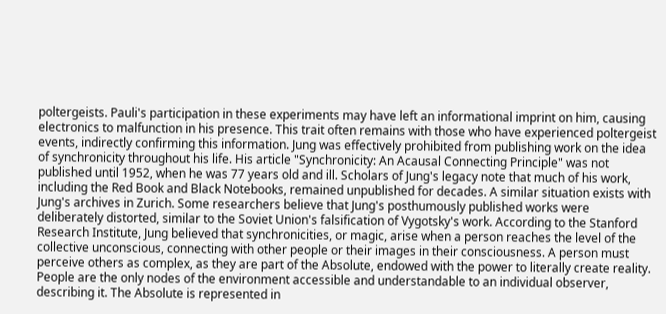poltergeists. Pauli's participation in these experiments may have left an informational imprint on him, causing electronics to malfunction in his presence. This trait often remains with those who have experienced poltergeist events, indirectly confirming this information. Jung was effectively prohibited from publishing work on the idea of synchronicity throughout his life. His article "Synchronicity: An Acausal Connecting Principle" was not published until 1952, when he was 77 years old and ill. Scholars of Jung's legacy note that much of his work, including the Red Book and Black Notebooks, remained unpublished for decades. A similar situation exists with Jung's archives in Zurich. Some researchers believe that Jung's posthumously published works were deliberately distorted, similar to the Soviet Union's falsification of Vygotsky's work. According to the Stanford Research Institute, Jung believed that synchronicities, or magic, arise when a person reaches the level of the collective unconscious, connecting with other people or their images in their consciousness. A person must perceive others as complex, as they are part of the Absolute, endowed with the power to literally create reality. People are the only nodes of the environment accessible and understandable to an individual observer, describing it. The Absolute is represented in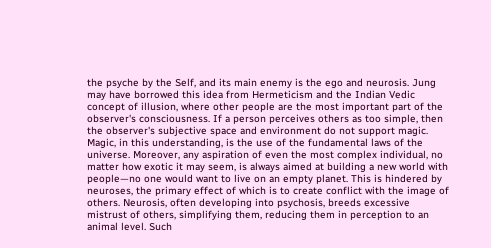the psyche by the Self, and its main enemy is the ego and neurosis. Jung may have borrowed this idea from Hermeticism and the Indian Vedic concept of illusion, where other people are the most important part of the observer's consciousness. If a person perceives others as too simple, then the observer's subjective space and environment do not support magic. Magic, in this understanding, is the use of the fundamental laws of the universe. Moreover, any aspiration of even the most complex individual, no matter how exotic it may seem, is always aimed at building a new world with people—no one would want to live on an empty planet. This is hindered by neuroses, the primary effect of which is to create conflict with the image of others. Neurosis, often developing into psychosis, breeds excessive mistrust of others, simplifying them, reducing them in perception to an animal level. Such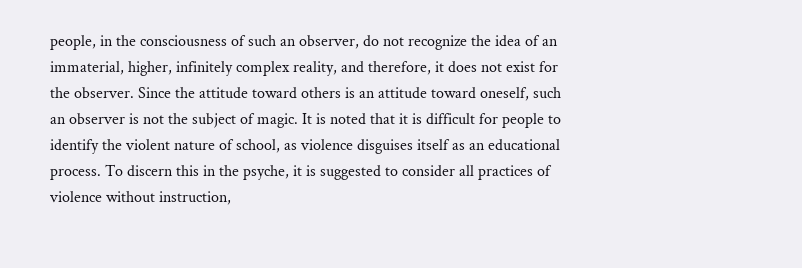people, in the consciousness of such an observer, do not recognize the idea of an immaterial, higher, infinitely complex reality, and therefore, it does not exist for the observer. Since the attitude toward others is an attitude toward oneself, such an observer is not the subject of magic. It is noted that it is difficult for people to identify the violent nature of school, as violence disguises itself as an educational process. To discern this in the psyche, it is suggested to consider all practices of violence without instruction,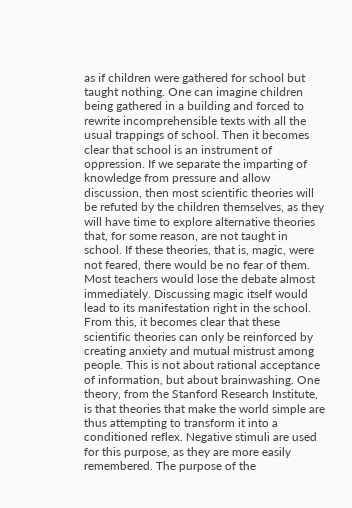as if children were gathered for school but taught nothing. One can imagine children being gathered in a building and forced to rewrite incomprehensible texts with all the usual trappings of school. Then it becomes clear that school is an instrument of oppression. If we separate the imparting of knowledge from pressure and allow discussion, then most scientific theories will be refuted by the children themselves, as they will have time to explore alternative theories that, for some reason, are not taught in school. If these theories, that is, magic, were not feared, there would be no fear of them. Most teachers would lose the debate almost immediately. Discussing magic itself would lead to its manifestation right in the school. From this, it becomes clear that these scientific theories can only be reinforced by creating anxiety and mutual mistrust among people. This is not about rational acceptance of information, but about brainwashing. One theory, from the Stanford Research Institute, is that theories that make the world simple are thus attempting to transform it into a conditioned reflex. Negative stimuli are used for this purpose, as they are more easily remembered. The purpose of the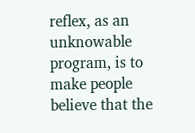reflex, as an unknowable program, is to make people believe that the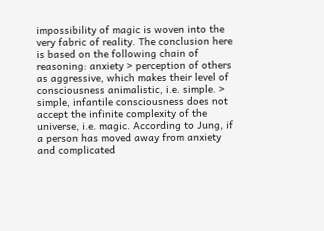impossibility of magic is woven into the very fabric of reality. The conclusion here is based on the following chain of reasoning: anxiety > perception of others as aggressive, which makes their level of consciousness animalistic, i.e. simple. > simple, infantile consciousness does not accept the infinite complexity of the universe, i.e. magic. According to Jung, if a person has moved away from anxiety and complicated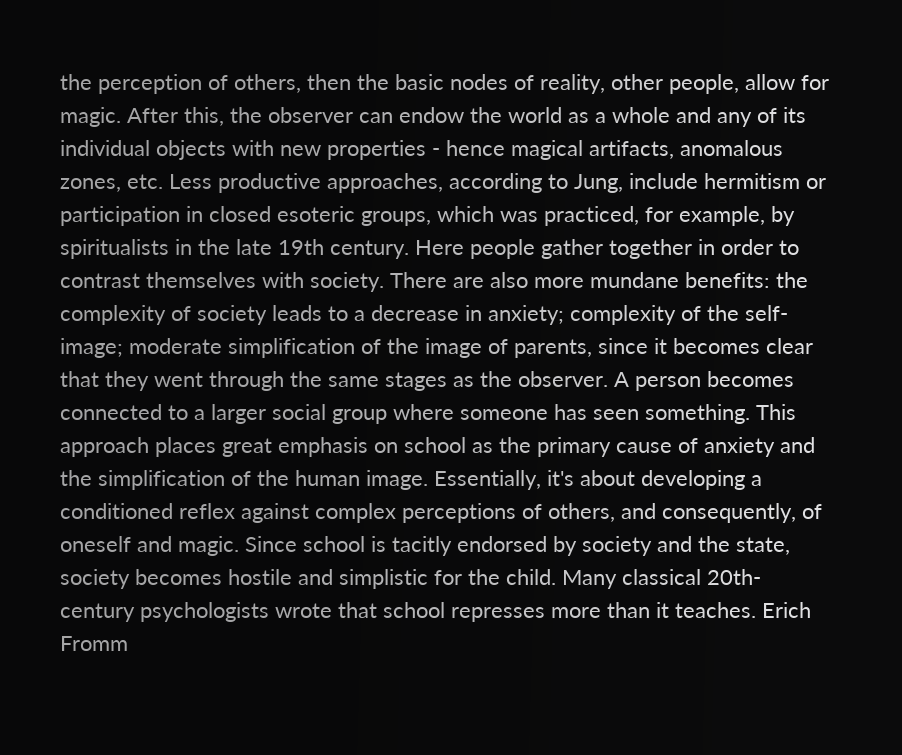the perception of others, then the basic nodes of reality, other people, allow for magic. After this, the observer can endow the world as a whole and any of its individual objects with new properties - hence magical artifacts, anomalous zones, etc. Less productive approaches, according to Jung, include hermitism or participation in closed esoteric groups, which was practiced, for example, by spiritualists in the late 19th century. Here people gather together in order to contrast themselves with society. There are also more mundane benefits: the complexity of society leads to a decrease in anxiety; complexity of the self-image; moderate simplification of the image of parents, since it becomes clear that they went through the same stages as the observer. A person becomes connected to a larger social group where someone has seen something. This approach places great emphasis on school as the primary cause of anxiety and the simplification of the human image. Essentially, it's about developing a conditioned reflex against complex perceptions of others, and consequently, of oneself and magic. Since school is tacitly endorsed by society and the state, society becomes hostile and simplistic for the child. Many classical 20th-century psychologists wrote that school represses more than it teaches. Erich Fromm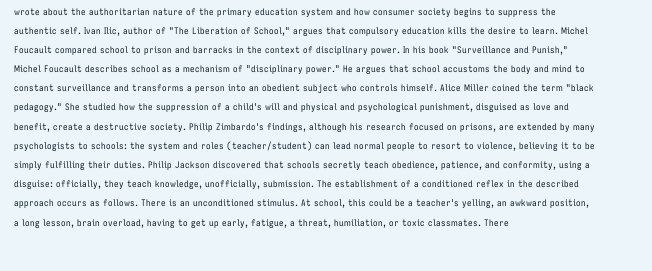wrote about the authoritarian nature of the primary education system and how consumer society begins to suppress the authentic self. Ivan Ilic, author of "The Liberation of School," argues that compulsory education kills the desire to learn. Michel Foucault compared school to prison and barracks in the context of disciplinary power. In his book "Surveillance and Punish," Michel Foucault describes school as a mechanism of "disciplinary power." He argues that school accustoms the body and mind to constant surveillance and transforms a person into an obedient subject who controls himself. Alice Miller coined the term "black pedagogy." She studied how the suppression of a child's will and physical and psychological punishment, disguised as love and benefit, create a destructive society. Philip Zimbardo's findings, although his research focused on prisons, are extended by many psychologists to schools: the system and roles (teacher/student) can lead normal people to resort to violence, believing it to be simply fulfilling their duties. Philip Jackson discovered that schools secretly teach obedience, patience, and conformity, using a disguise: officially, they teach knowledge, unofficially, submission. The establishment of a conditioned reflex in the described approach occurs as follows. There is an unconditioned stimulus. At school, this could be a teacher's yelling, an awkward position, a long lesson, brain overload, having to get up early, fatigue, a threat, humiliation, or toxic classmates. There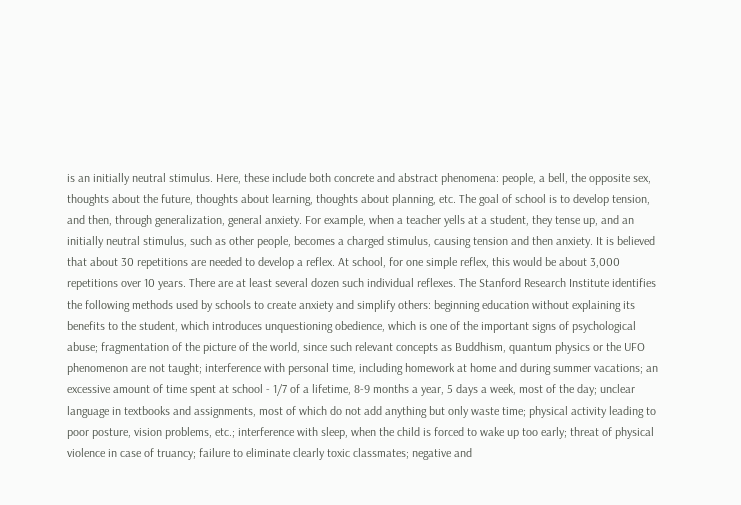is an initially neutral stimulus. Here, these include both concrete and abstract phenomena: people, a bell, the opposite sex, thoughts about the future, thoughts about learning, thoughts about planning, etc. The goal of school is to develop tension, and then, through generalization, general anxiety. For example, when a teacher yells at a student, they tense up, and an initially neutral stimulus, such as other people, becomes a charged stimulus, causing tension and then anxiety. It is believed that about 30 repetitions are needed to develop a reflex. At school, for one simple reflex, this would be about 3,000 repetitions over 10 years. There are at least several dozen such individual reflexes. The Stanford Research Institute identifies the following methods used by schools to create anxiety and simplify others: beginning education without explaining its benefits to the student, which introduces unquestioning obedience, which is one of the important signs of psychological abuse; fragmentation of the picture of the world, since such relevant concepts as Buddhism, quantum physics or the UFO phenomenon are not taught; interference with personal time, including homework at home and during summer vacations; an excessive amount of time spent at school - 1/7 of a lifetime, 8-9 months a year, 5 days a week, most of the day; unclear language in textbooks and assignments, most of which do not add anything but only waste time; physical activity leading to poor posture, vision problems, etc.; interference with sleep, when the child is forced to wake up too early; threat of physical violence in case of truancy; failure to eliminate clearly toxic classmates; negative and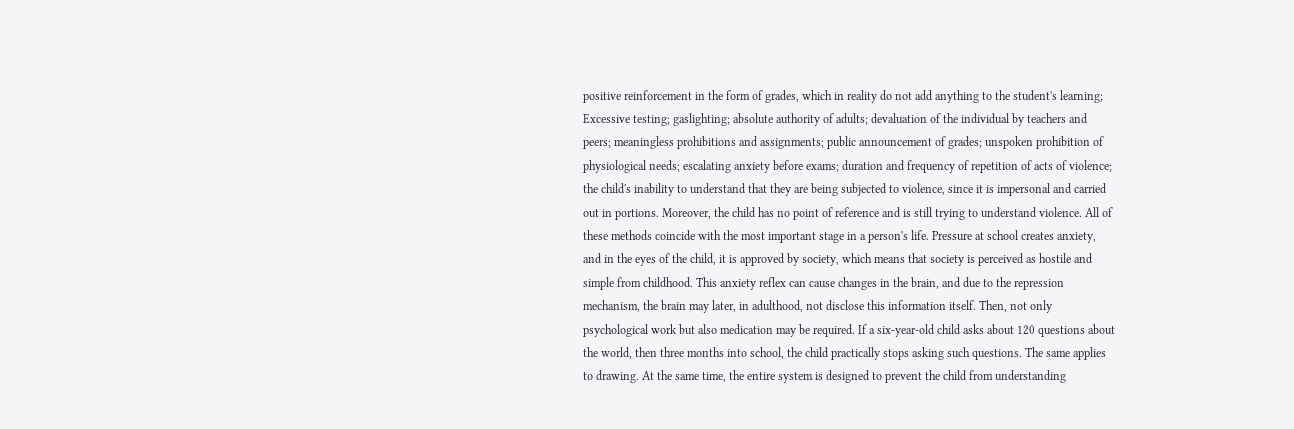positive reinforcement in the form of grades, which in reality do not add anything to the student's learning; Excessive testing; gaslighting; absolute authority of adults; devaluation of the individual by teachers and peers; meaningless prohibitions and assignments; public announcement of grades; unspoken prohibition of physiological needs; escalating anxiety before exams; duration and frequency of repetition of acts of violence; the child's inability to understand that they are being subjected to violence, since it is impersonal and carried out in portions. Moreover, the child has no point of reference and is still trying to understand violence. All of these methods coincide with the most important stage in a person's life. Pressure at school creates anxiety, and in the eyes of the child, it is approved by society, which means that society is perceived as hostile and simple from childhood. This anxiety reflex can cause changes in the brain, and due to the repression mechanism, the brain may later, in adulthood, not disclose this information itself. Then, not only psychological work but also medication may be required. If a six-year-old child asks about 120 questions about the world, then three months into school, the child practically stops asking such questions. The same applies to drawing. At the same time, the entire system is designed to prevent the child from understanding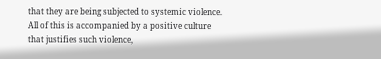that they are being subjected to systemic violence. All of this is accompanied by a positive culture that justifies such violence,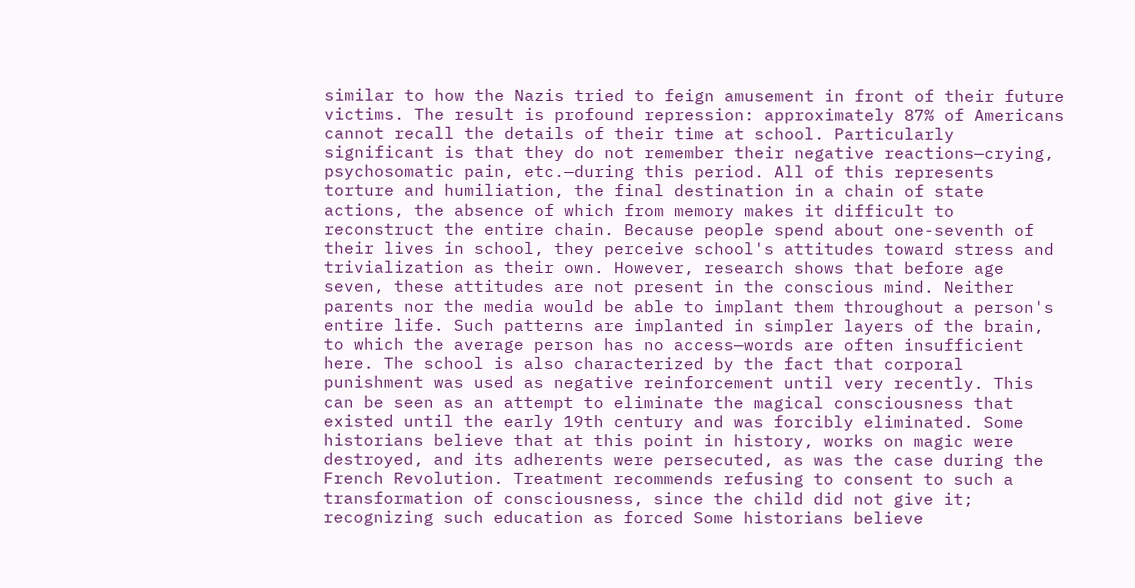similar to how the Nazis tried to feign amusement in front of their future victims. The result is profound repression: approximately 87% of Americans cannot recall the details of their time at school. Particularly significant is that they do not remember their negative reactions—crying, psychosomatic pain, etc.—during this period. All of this represents torture and humiliation, the final destination in a chain of state actions, the absence of which from memory makes it difficult to reconstruct the entire chain. Because people spend about one-seventh of their lives in school, they perceive school's attitudes toward stress and trivialization as their own. However, research shows that before age seven, these attitudes are not present in the conscious mind. Neither parents nor the media would be able to implant them throughout a person's entire life. Such patterns are implanted in simpler layers of the brain, to which the average person has no access—words are often insufficient here. The school is also characterized by the fact that corporal punishment was used as negative reinforcement until very recently. This can be seen as an attempt to eliminate the magical consciousness that existed until the early 19th century and was forcibly eliminated. Some historians believe that at this point in history, works on magic were destroyed, and its adherents were persecuted, as was the case during the French Revolution. Treatment recommends refusing to consent to such a transformation of consciousness, since the child did not give it; recognizing such education as forced Some historians believe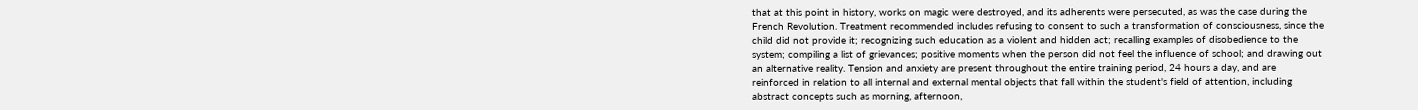that at this point in history, works on magic were destroyed, and its adherents were persecuted, as was the case during the French Revolution. Treatment recommended includes refusing to consent to such a transformation of consciousness, since the child did not provide it; recognizing such education as a violent and hidden act; recalling examples of disobedience to the system; compiling a list of grievances; positive moments when the person did not feel the influence of school; and drawing out an alternative reality. Tension and anxiety are present throughout the entire training period, 24 hours a day, and are reinforced in relation to all internal and external mental objects that fall within the student's field of attention, including abstract concepts such as morning, afternoon,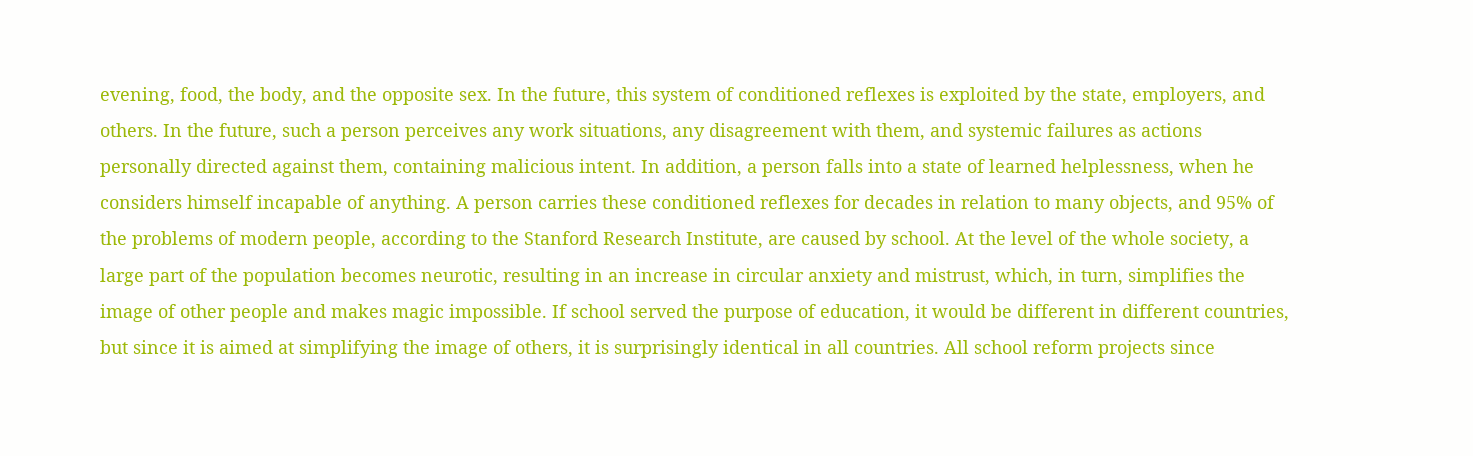evening, food, the body, and the opposite sex. In the future, this system of conditioned reflexes is exploited by the state, employers, and others. In the future, such a person perceives any work situations, any disagreement with them, and systemic failures as actions personally directed against them, containing malicious intent. In addition, a person falls into a state of learned helplessness, when he considers himself incapable of anything. A person carries these conditioned reflexes for decades in relation to many objects, and 95% of the problems of modern people, according to the Stanford Research Institute, are caused by school. At the level of the whole society, a large part of the population becomes neurotic, resulting in an increase in circular anxiety and mistrust, which, in turn, simplifies the image of other people and makes magic impossible. If school served the purpose of education, it would be different in different countries, but since it is aimed at simplifying the image of others, it is surprisingly identical in all countries. All school reform projects since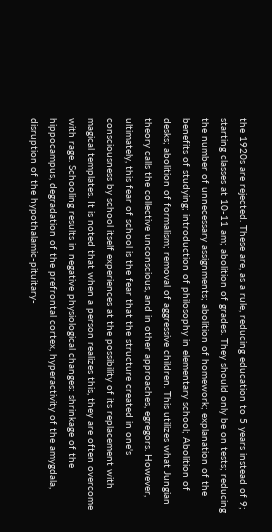the 1920s are rejected. These are, as a rule, reducing education to 5 years instead of 9; starting classes at 10-11 am; abolition of grades. They should only be on tests; reducing the number of unnecessary assignments; abolition of homework; explanation of the benefits of studying; introduction of philosophy in elementary school; Abolition of desks; abolition of formalism; removal of aggressive children. This utilizes what Jungian theory calls the collective unconscious, and in other approaches, egregors. However, ultimately, this fear of school is the fear that the structure created in one's consciousness by school itself experiences at the possibility of its replacement with magical templates. It is noted that when a person realizes this, they are often overcome with rage. Schooling results in negative physiological changes: shrinkage of the hippocampus, degradation of the prefrontal cortex, hyperactivity of the amygdala, disruption of the hypothalamic-pituitary-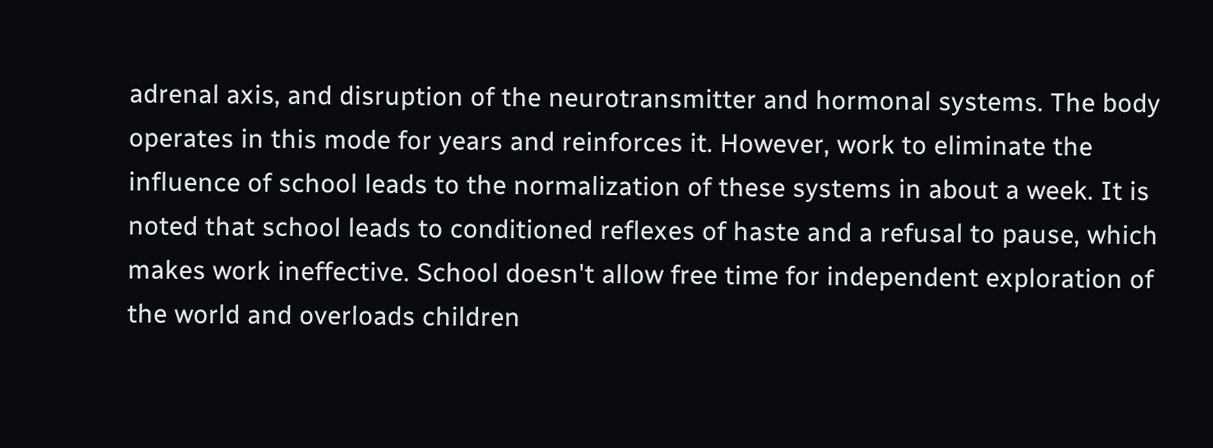adrenal axis, and disruption of the neurotransmitter and hormonal systems. The body operates in this mode for years and reinforces it. However, work to eliminate the influence of school leads to the normalization of these systems in about a week. It is noted that school leads to conditioned reflexes of haste and a refusal to pause, which makes work ineffective. School doesn't allow free time for independent exploration of the world and overloads children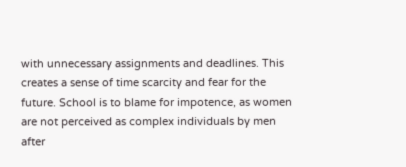with unnecessary assignments and deadlines. This creates a sense of time scarcity and fear for the future. School is to blame for impotence, as women are not perceived as complex individuals by men after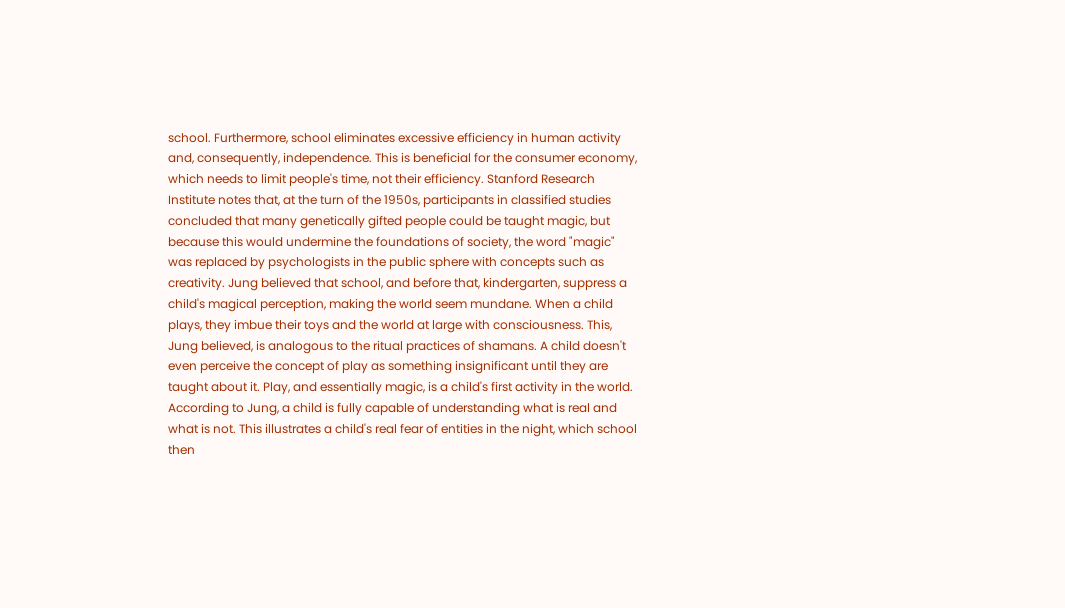school. Furthermore, school eliminates excessive efficiency in human activity and, consequently, independence. This is beneficial for the consumer economy, which needs to limit people's time, not their efficiency. Stanford Research Institute notes that, at the turn of the 1950s, participants in classified studies concluded that many genetically gifted people could be taught magic, but because this would undermine the foundations of society, the word "magic" was replaced by psychologists in the public sphere with concepts such as creativity. Jung believed that school, and before that, kindergarten, suppress a child's magical perception, making the world seem mundane. When a child plays, they imbue their toys and the world at large with consciousness. This, Jung believed, is analogous to the ritual practices of shamans. A child doesn't even perceive the concept of play as something insignificant until they are taught about it. Play, and essentially magic, is a child's first activity in the world. According to Jung, a child is fully capable of understanding what is real and what is not. This illustrates a child's real fear of entities in the night, which school then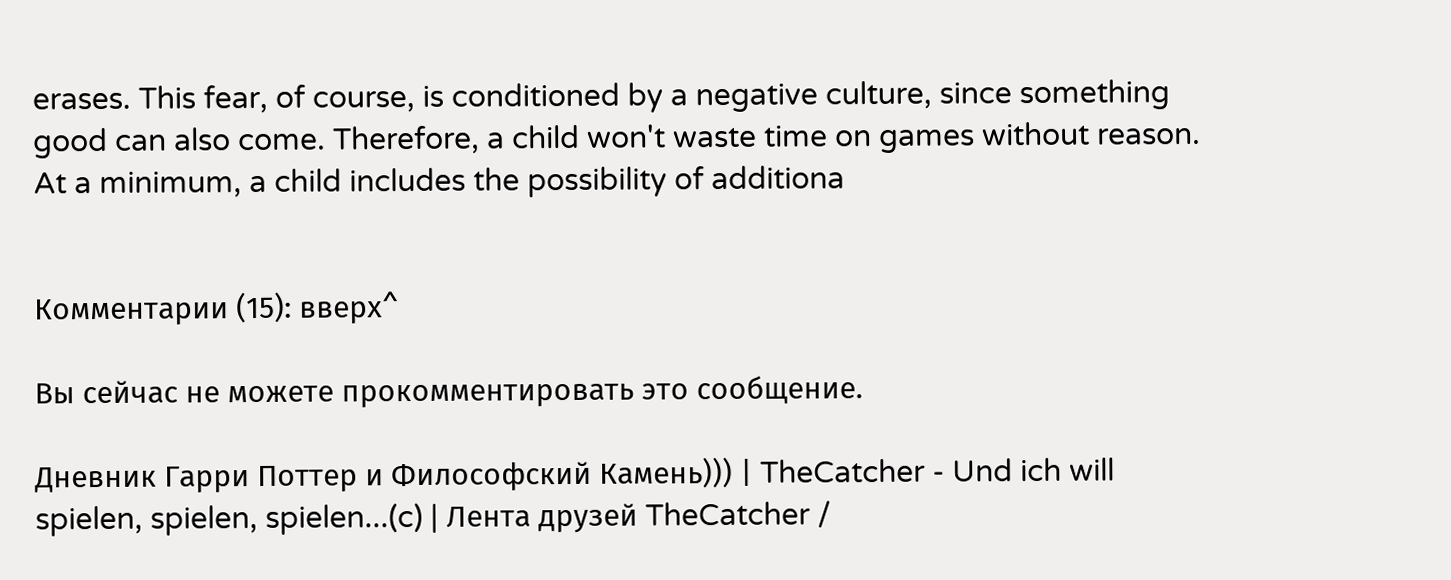erases. This fear, of course, is conditioned by a negative culture, since something good can also come. Therefore, a child won't waste time on games without reason. At a minimum, a child includes the possibility of additiona


Комментарии (15): вверх^

Вы сейчас не можете прокомментировать это сообщение.

Дневник Гарри Поттер и Философский Камень))) | TheCatcher - Und ich will spielen, spielen, spielen...(c) | Лента друзей TheCatcher /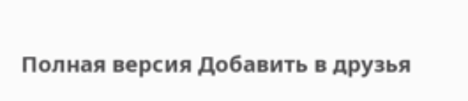Полная версия Добавить в друзья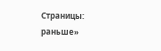Страницы: раньше»